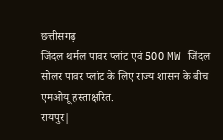छत्तीसगढ़
जिंदल थर्मल पावर प्लांट एवं 500 MW जिंदल सोलर पावर प्लांट के लिए राज्य शासन के बीच एमओयू हस्ताक्षरित.
रायपुर|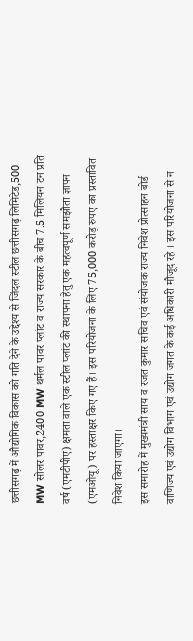छत्तीसगढ़ में औद्योगिक विकास को गति देने के उद्देश्य से जिंदल स्टील छत्तीसगढ़ लिमिटेड,500 MW सोलर पावर,2400 MW थर्मल पावर प्लांट व राज्य सरकार के बीच 7.5 मिलियन टन प्रति वर्ष (एमटीपीए) क्षमता वाले एक स्टील प्लांट की स्थापना हेतु एक महत्वपूर्ण समझौता ज्ञापन (एमओयू) पर हस्ताक्षर किए गए हैं। इस परियोजना के लिए 75,000 करोड़ रुपए का प्रस्तावित निवेश किया जाएगा।
इस समारोह में मुख्यमंत्री साय व रजत कुमार सचिव एवं संयोजक राज्य निवेश प्रोत्साहन बोर्ड वाणिज्य एवं उद्योग विभाग एवं उद्योग जगत के कई अधिकारी मौजूद रहे । इस परियोजना से न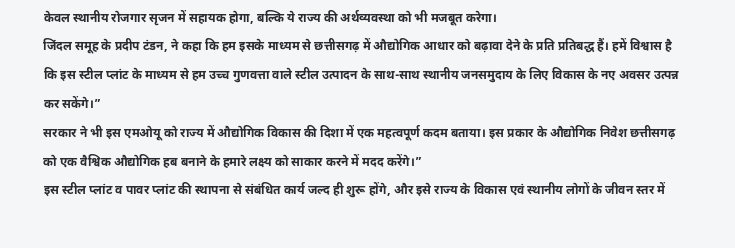केवल स्थानीय रोजगार सृजन में सहायक होगा, बल्कि ये राज्य की अर्थव्यवस्था को भी मजबूत करेगा।
जिंदल समूह के प्रदीप टंडन, ने कहा कि हम इसके माध्यम से छत्तीसगढ़ में औद्योगिक आधार को बढ़ावा देने के प्रति प्रतिबद्ध हैं। हमें विश्वास है कि इस स्टील प्लांट के माध्यम से हम उच्च गुणवत्ता वाले स्टील उत्पादन के साथ-साथ स्थानीय जनसमुदाय के लिए विकास के नए अवसर उत्पन्न कर सकेंगे।”
सरकार ने भी इस एमओयू को राज्य में औद्योगिक विकास की दिशा में एक महत्वपूर्ण कदम बताया। इस प्रकार के औद्योगिक निवेश छत्तीसगढ़ को एक वैश्विक औद्योगिक हब बनाने के हमारे लक्ष्य को साकार करने में मदद करेंगे।”
इस स्टील प्लांट व पावर प्लांट की स्थापना से संबंधित कार्य जल्द ही शुरू होंगे, और इसे राज्य के विकास एवं स्थानीय लोगों के जीवन स्तर में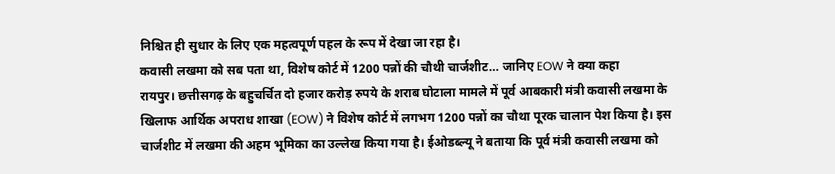निश्चित ही सुधार के लिए एक महत्वपूर्ण पहल के रूप में देखा जा रहा है।
कवासी लखमा को सब पता था, विशेष कोर्ट में 1200 पन्नों की चौथी चार्जशीट… जानिए EOW ने क्या कहा
रायपुर। छत्तीसगढ़ के बहुचर्चित दो हजार करोड़ रुपये के शराब घोटाला मामले में पूर्व आबकारी मंत्री कवासी लखमा के खिलाफ आर्थिक अपराध शाखा (EOW) ने विशेष कोर्ट में लगभग 1200 पन्नों का चौथा पूरक चालान पेश किया है। इस चार्जशीट में लखमा की अहम भूमिका का उल्लेख किया गया है। ईओडब्ल्यू ने बताया कि पूर्व मंत्री कवासी लखमा को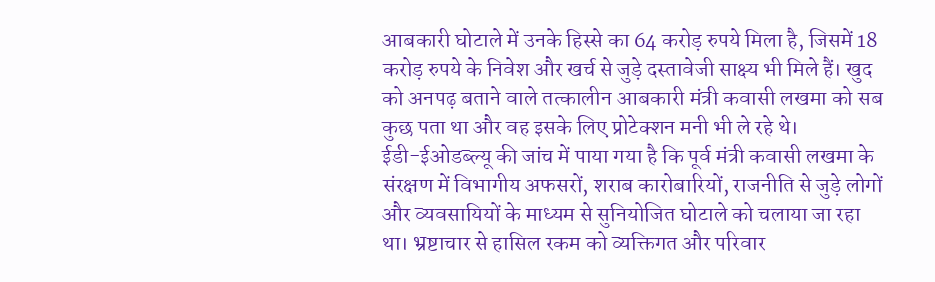आबकारी घोटाले में उनके हिस्से का 64 करोड़ रुपये मिला है, जिसमें 18 करोड़ रुपये के निवेश और खर्च से जुड़े दस्तावेजी साक्ष्य भी मिले हैं। खुद को अनपढ़ बताने वाले तत्कालीन आबकारी मंत्री कवासी लखमा को सब कुछ पता था और वह इसके लिए प्रोटेक्शन मनी भी ले रहे थे।
ईडी-ईओडब्ल्यू की जांच में पाया गया है कि पूर्व मंत्री कवासी लखमा के संरक्षण में विभागीय अफसरों, शराब कारोबारियों, राजनीति से जुड़े लोगों और व्यवसायियों के माध्यम से सुनियोजित घोटाले को चलाया जा रहा था। भ्रष्टाचार से हासिल रकम को व्यक्तिगत और परिवार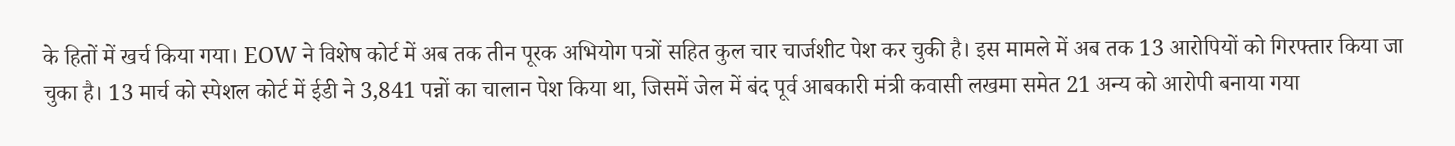के हितों में खर्च किया गया। EOW ने विशेष कोर्ट में अब तक तीन पूरक अभियोग पत्रों सहित कुल चार चार्जशीट पेश कर चुकी है। इस मामले में अब तक 13 आरोपियों को गिरफ्तार किया जा चुका है। 13 मार्च को स्पेशल कोर्ट में ईडी ने 3,841 पन्नों का चालान पेश किया था, जिसमें जेल में बंद पूर्व आबकारी मंत्री कवासी लखमा समेत 21 अन्य को आरोपी बनाया गया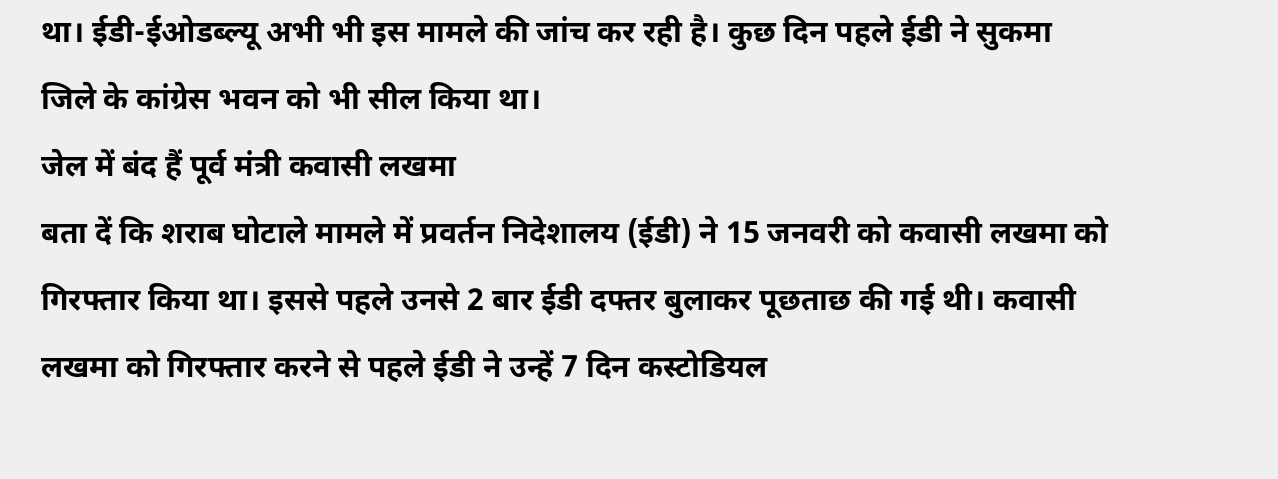था। ईडी-ईओडब्ल्यू अभी भी इस मामले की जांच कर रही है। कुछ दिन पहले ईडी ने सुकमा जिले के कांग्रेस भवन को भी सील किया था।
जेल में बंद हैं पूर्व मंत्री कवासी लखमा
बता दें कि शराब घोटाले मामले में प्रवर्तन निदेशालय (ईडी) ने 15 जनवरी को कवासी लखमा को गिरफ्तार किया था। इससे पहले उनसे 2 बार ईडी दफ्तर बुलाकर पूछताछ की गई थी। कवासी लखमा को गिरफ्तार करने से पहले ईडी ने उन्हें 7 दिन कस्टोडियल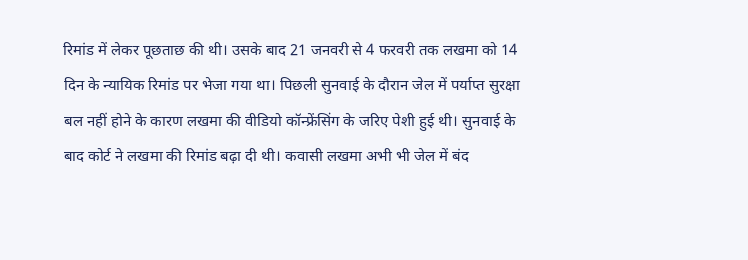रिमांड में लेकर पूछताछ की थी। उसके बाद 21 जनवरी से 4 फरवरी तक लखमा को 14 दिन के न्यायिक रिमांड पर भेजा गया था। पिछली सुनवाई के दौरान जेल में पर्याप्त सुरक्षा बल नहीं होने के कारण लखमा की वीडियो कॉन्फ्रेंसिंग के जरिए पेशी हुई थी। सुनवाई के बाद कोर्ट ने लखमा की रिमांड बढ़ा दी थी। कवासी लखमा अभी भी जेल में बंद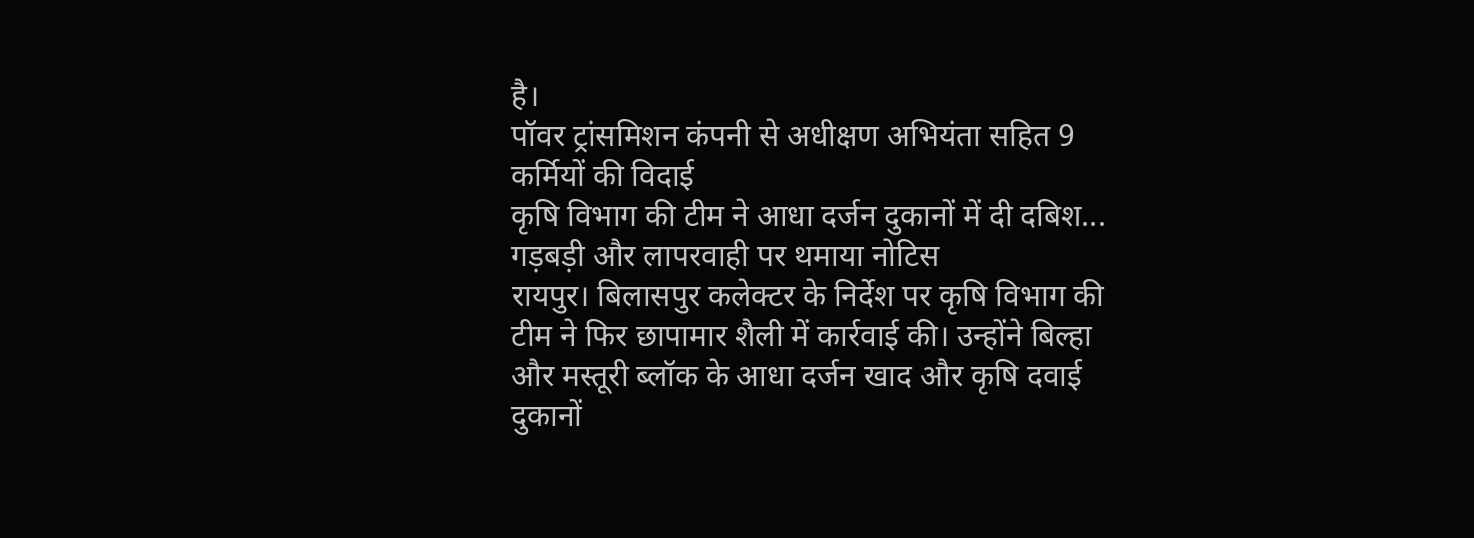है।
पॉवर ट्रांसमिशन कंपनी से अधीक्षण अभियंता सहित 9 कर्मियों की विदाई
कृषि विभाग की टीम ने आधा दर्जन दुकानों में दी दबिश... गड़बड़ी और लापरवाही पर थमाया नोटिस
रायपुर। बिलासपुर कलेक्टर के निर्देश पर कृषि विभाग की टीम ने फिर छापामार शैली में कार्रवाई की। उन्होंने बिल्हा और मस्तूरी ब्लॉक के आधा दर्जन खाद और कृषि दवाई दुकानों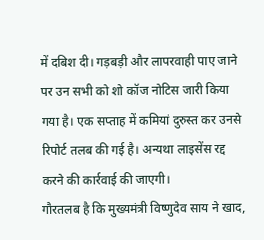में दबिश दी। गड़बड़ी और लापरवाही पाए जाने पर उन सभी को शो कॉज नोटिस जारी किया गया है। एक सप्ताह में कमियां दुरुस्त कर उनसे रिपोर्ट तलब की गई है। अन्यथा लाइसेंस रद्द करने की कार्रवाई की जाएगी।
गौरतलब है कि मुख्यमंत्री विष्णुदेव साय ने खाद,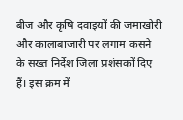बीज और कृषि दवाइयों की जमाखोरी और कालाबाजारी पर लगाम कसने के सख्त निर्देश जिला प्रशंसकों दिए हैं। इस क्रम में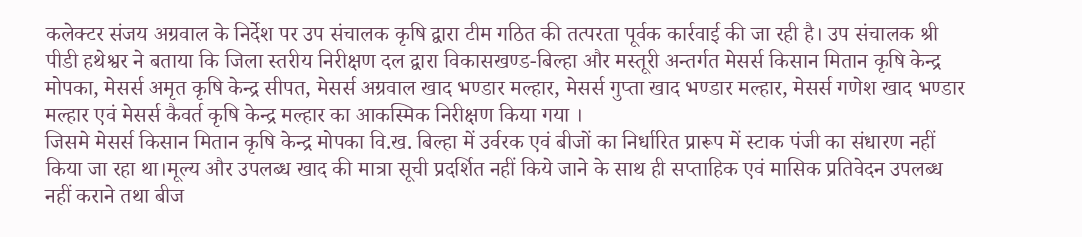कलेक्टर संजय अग्रवाल के निर्देश पर उप संचालक कृषि द्वारा टीम गठित की तत्परता पूर्वक कार्रवाई की जा रही है। उप संचालक श्री पीडी हथेश्वर ने बताया कि जिला स्तरीय निरीक्षण दल द्वारा विकासखण्ड-बिल्हा और मस्तूरी अन्तर्गत मेसर्स किसान मितान कृषि केन्द्र मोपका, मेसर्स अमृत कृषि केन्द्र सीपत, मेसर्स अग्रवाल खाद भण्डार मल्हार, मेसर्स गुप्ता खाद भण्डार मल्हार, मेसर्स गणेश खाद भण्डार मल्हार एवं मेसर्स कैवर्त कृषि केन्द्र मल्हार का आकस्मिक निरीक्षण किया गया ।
जिसमे मेसर्स किसान मितान कृषि केन्द्र मोपका वि.ख. बिल्हा में उर्वरक एवं बीजों का निर्धारित प्रारूप में स्टाक पंजी का संधारण नहीं किया जा रहा था।मूल्य और उपलब्ध खाद की मात्रा सूची प्रदर्शित नहीं किये जाने के साथ ही सप्ताहिक एवं मासिक प्रतिवेदन उपलब्ध नहीं कराने तथा बीज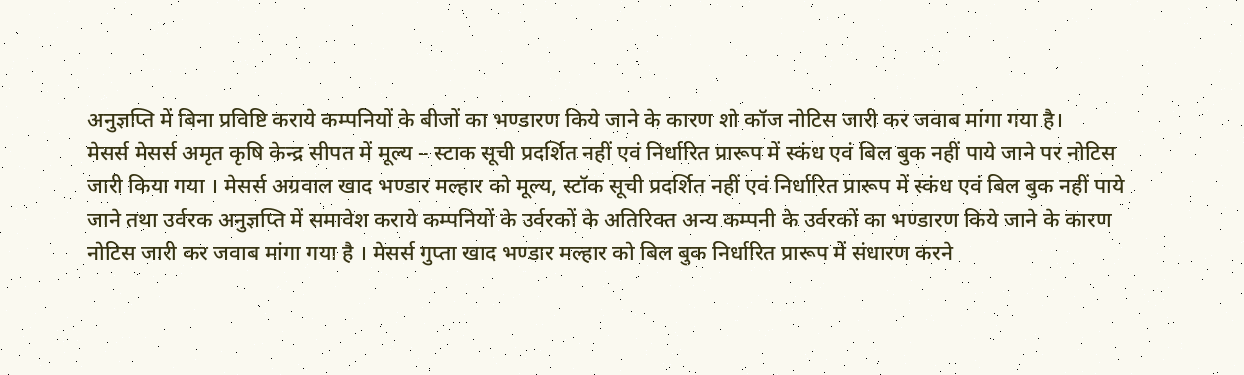अनुज्ञप्ति में बिना प्रविष्टि कराये कम्पनियों के बीजों का भण्डारण किये जाने के कारण शो कॉज नोटिस जारी कर जवाब मांगा गया है।
मेसर्स मेसर्स अमृत कृषि केन्द्र सीपत में मूल्य – स्टाक सूची प्रदर्शित नहीं एवं निर्धारित प्रारूप में स्कंध एवं बिल बुक नहीं पाये जाने पर नोटिस जारी किया गया । मेसर्स अग्रवाल खाद भण्डार मल्हार को मूल्य, स्टॉक सूची प्रदर्शित नहीं एवं निर्धारित प्रारूप में स्कंध एवं बिल बुक नहीं पाये जाने तथा उर्वरक अनुज्ञप्ति में समावेश कराये कम्पनियों के उर्वरकों के अतिरिक्त अन्य कम्पनी के उर्वरकों का भण्डारण किये जाने के कारण नोटिस जारी कर जवाब मांगा गया है । मेसर्स गुप्ता खाद भण्डार मल्हार को बिल बुक निर्धारित प्रारूप में संधारण करने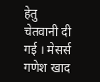हेतु चेतवानी दी गई । मेसर्स गणेश खाद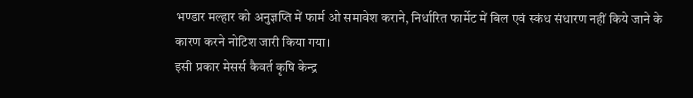भण्डार मल्हार को अनुज्ञप्ति में फार्म ओ समावेश कराने, निर्धारित फार्मेट में बिल एवं स्कंध संधारण नहीं किये जाने के कारण करने नोटिश जारी किया गया।
इसी प्रकार मेसर्स कैवर्त कृषि केन्द्र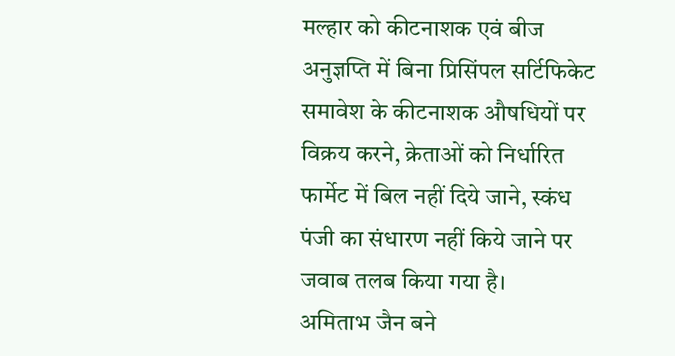मल्हार को कीटनाशक एवं बीज अनुज्ञप्ति में बिना प्रिसिंपल सर्टिफिकेट समावेश के कीटनाशक औषधियों पर विक्रय करने, क्रेताओं को निर्धारित फार्मेट में बिल नहीं दिये जाने, स्कंध पंजी का संधारण नहीं किये जाने पर जवाब तलब किया गया है।
अमिताभ जैन बने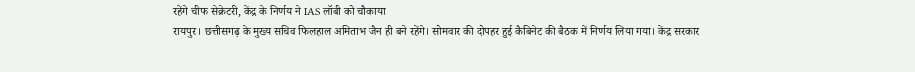रहेंगे चीफ सेक्रेटरी, केंद्र के निर्णय ने IAS लॉबी को चौकाया
रायपुर। छत्तीसगढ़ के मुख्य सचिव फिलहाल अमिताभ जैन ही बने रहेंगे। सोमवार की दोपहर हुई कैबिनेट की बैठक में निर्णय लिया गया। केंद्र सरकार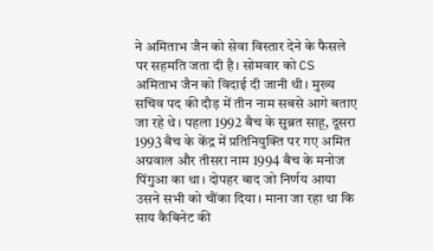ने अमिताभ जैन को सेवा विस्तार देने के फैसले पर सहमति जता दी है। सोमवार को CS अमिताभ जैन को विदाई दी जानी थी। मुख्य सचिव पद की दौड़ में तीन नाम सबसे आगे बताए जा रहे थे। पहला 1992 बैच के सुब्रत साहू, दूसरा 1993 बैच के केंद्र में प्रतिनियुक्ति पर गए अमित अग्रवाल और तीसरा नाम 1994 बैच के मनोज पिंगुआ का था। दोपहर बाद जो निर्णय आया उसने सभी को चौंका दिया। माना जा रहा था कि साय कैबिनेट की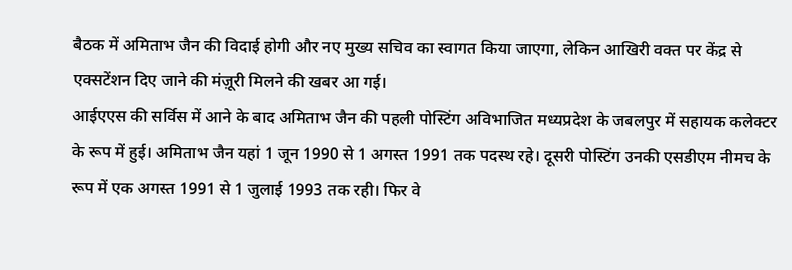बैठक में अमिताभ जैन की विदाई होगी और नए मुख्य सचिव का स्वागत किया जाएगा, लेकिन आखिरी वक्त पर केंद्र से एक्सटेंशन दिए जाने की मंज़ूरी मिलने की खबर आ गई।
आईएएस की सर्विस में आने के बाद अमिताभ जैन की पहली पोस्टिंग अविभाजित मध्यप्रदेश के जबलपुर में सहायक कलेक्टर के रूप में हुई। अमिताभ जैन यहां 1 जून 1990 से 1 अगस्त 1991 तक पदस्थ रहे। दूसरी पोस्टिंग उनकी एसडीएम नीमच के रूप में एक अगस्त 1991 से 1 जुलाई 1993 तक रही। फिर वे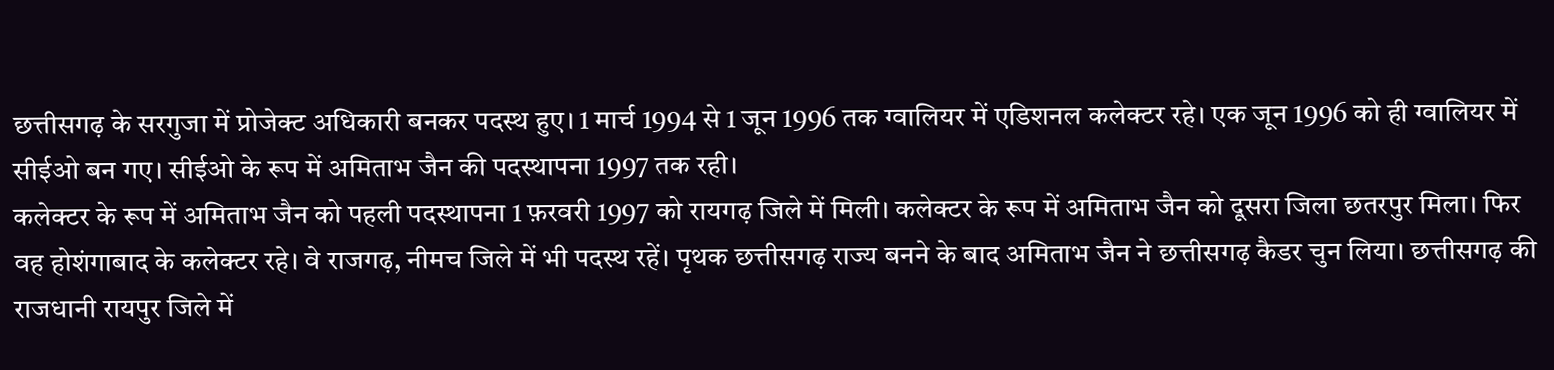छत्तीसगढ़ के सरगुजा में प्रोजेक्ट अधिकारी बनकर पदस्थ हुए। 1 मार्च 1994 से 1 जून 1996 तक ग्वालियर में एडिशनल कलेक्टर रहे। एक जून 1996 को ही ग्वालियर में सीईओ बन गए। सीईओ के रूप में अमिताभ जैन की पदस्थापना 1997 तक रही।
कलेक्टर के रूप में अमिताभ जैन को पहली पदस्थापना 1 फ़रवरी 1997 को रायगढ़ जिले में मिली। कलेक्टर के रूप में अमिताभ जैन को दूसरा जिला छतरपुर मिला। फिर वह होशंगाबाद के कलेक्टर रहे। वे राजगढ़, नीमच जिले में भी पदस्थ रहें। पृथक छत्तीसगढ़ राज्य बनने के बाद अमिताभ जैन ने छत्तीसगढ़ कैडर चुन लिया। छत्तीसगढ़ की राजधानी रायपुर जिले में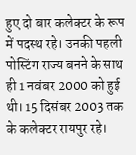हुए दो बार कलेक्टर के रूप में पदस्थ रहे। उनकी पहली पोस्टिंग राज्य बनने के साथ ही 1 नवंबर 2000 को हुई थी। 15 दिसंबर 2003 तक के कलेक्टर रायपुर रहे।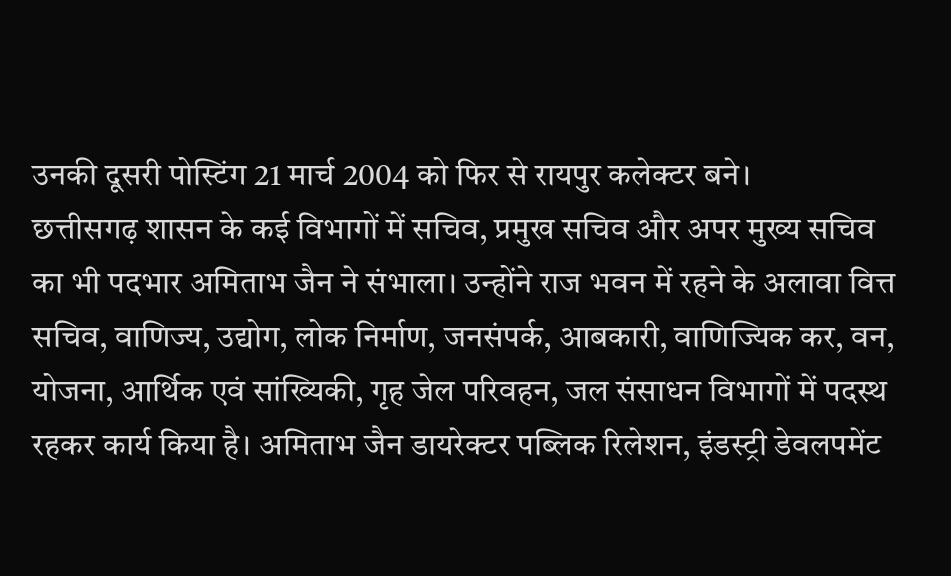उनकी दूसरी पोस्टिंग 21 मार्च 2004 को फिर से रायपुर कलेक्टर बने।
छत्तीसगढ़ शासन के कई विभागों में सचिव, प्रमुख सचिव और अपर मुख्य सचिव का भी पदभार अमिताभ जैन ने संभाला। उन्होंने राज भवन में रहने के अलावा वित्त सचिव, वाणिज्य, उद्योग, लोक निर्माण, जनसंपर्क, आबकारी, वाणिज्यिक कर, वन, योजना, आर्थिक एवं सांख्यिकी, गृह जेल परिवहन, जल संसाधन विभागों में पदस्थ रहकर कार्य किया है। अमिताभ जैन डायरेक्टर पब्लिक रिलेशन, इंडस्ट्री डेवलपमेंट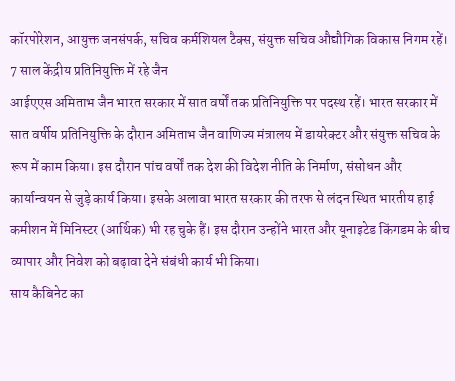कॉरपोरेशन, आयुक्त जनसंपर्क, सचिव कर्मशियल टैक्स, संयुक्त सचिव औद्यौगिक विकास निगम रहें।
7 साल केंद्रीय प्रतिनियुक्ति में रहे जैन
आईएएस अमिताभ जैन भारत सरकार में सात वर्षों तक प्रतिनियुक्ति पर पदस्थ रहें। भारत सरकार में सात वर्षीय प्रतिनियुक्ति के दौरान अमिताभ जैन वाणिज्य मंत्रालय में डायरेक्टर और संयुक्त सचिव के रूप में काम किया। इस दौरान पांच वर्षों तक देश की विदेश नीति के निर्माण, संसोधन और कार्यान्वयन से जुड़े कार्य किया। इसके अलावा भारत सरकार की तरफ से लंदन स्थित भारतीय हाई कमीशन में मिनिस्टर (आर्थिक) भी रह चुके हैं। इस दौरान उन्होंने भारत और यूनाइटेड किंगडम के बीच व्यापार और निवेश को बढ़ावा देने संबंधी कार्य भी किया।
साय कैबिनेट का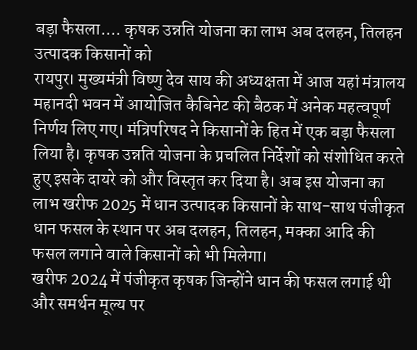बड़ा फैसला.... कृषक उन्नति योजना का लाभ अब दलहन, तिलहन उत्पादक किसानों को
रायपुर। मुख्यमंत्री विष्णु देव साय की अध्यक्षता में आज यहां मंत्रालय महानदी भवन में आयोजित कैबिनेट की बैठक में अनेक महत्वपूर्ण निर्णय लिए गए। मंत्रिपरिषद ने किसानों के हित में एक बड़ा फैसला लिया है। कृषक उन्नति योजना के प्रचलित निर्देशों को संशोधित करते हुए इसके दायरे को और विस्तृत कर दिया है। अब इस योजना का लाभ खरीफ 2025 में धान उत्पादक किसानों के साथ-साथ पंजीकृत धान फसल के स्थान पर अब दलहन, तिलहन, मक्का आदि की फसल लगाने वाले किसानों को भी मिलेगा।
खरीफ 2024 में पंजीकृत कृषक जिन्होंने धान की फसल लगाई थी और समर्थन मूल्य पर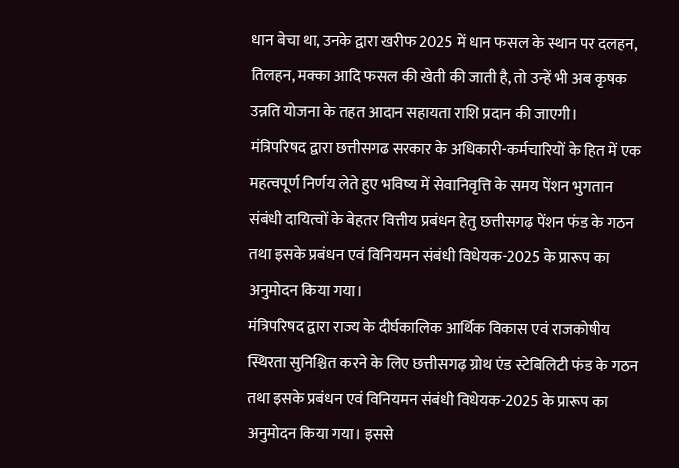धान बेचा था, उनके द्वारा खरीफ 2025 में धान फसल के स्थान पर दलहन, तिलहन, मक्का आदि फसल की खेती की जाती है, तो उन्हें भी अब कृषक उन्नति योजना के तहत आदान सहायता राशि प्रदान की जाएगी।
मंत्रिपरिषद द्वारा छत्तीसगढ सरकार के अधिकारी-कर्मचारियों के हित में एक महत्वपूर्ण निर्णय लेते हुए भविष्य में सेवानिवृत्ति के समय पेंशन भुगतान संबंधी दायित्वों के बेहतर वित्तीय प्रबंधन हेतु छत्तीसगढ़ पेंशन फंड के गठन तथा इसके प्रबंधन एवं विनियमन संबंधी विधेयक-2025 के प्रारूप का अनुमोदन किया गया।
मंत्रिपरिषद द्वारा राज्य के दीर्घकालिक आर्थिक विकास एवं राजकोषीय स्थिरता सुनिश्चित करने के लिए छत्तीसगढ़ ग्रोथ एंड स्टेबिलिटी फंड के गठन तथा इसके प्रबंधन एवं विनियमन संबंधी विधेयक-2025 के प्रारूप का अनुमोदन किया गया। इससे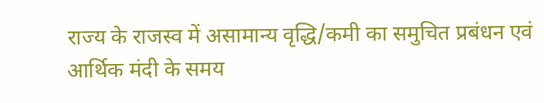राज्य के राजस्व में असामान्य वृद्धि/कमी का समुचित प्रबंधन एवं आर्थिक मंदी के समय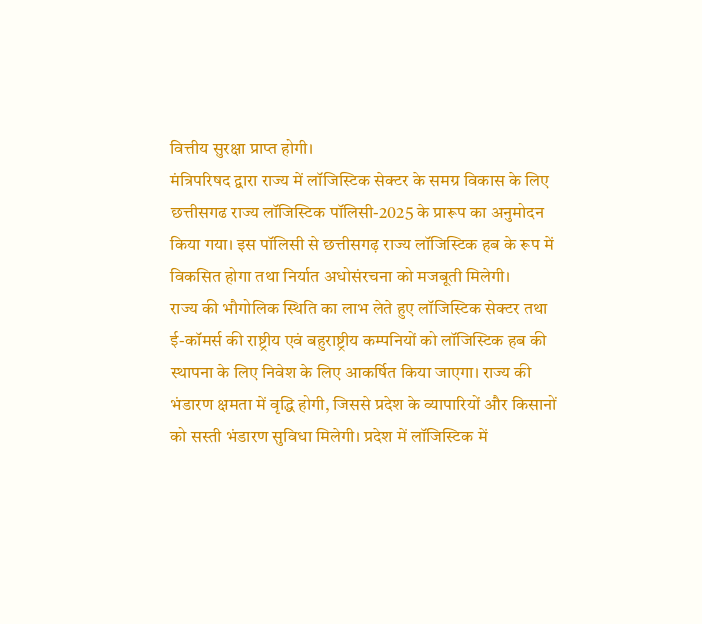वित्तीय सुरक्षा प्राप्त होगी।
मंत्रिपरिषद द्वारा राज्य में लॉजिस्टिक सेक्टर के समग्र विकास के लिए छत्तीसगढ राज्य लॉजिस्टिक पॉलिसी-2025 के प्रारूप का अनुमोदन किया गया। इस पॉलिसी से छत्तीसगढ़ राज्य लॉजिस्टिक हब के रूप में विकसित होगा तथा निर्यात अधोसंरचना को मजबूती मिलेगी।
राज्य की भौगोलिक स्थिति का लाभ लेते हुए लॉजिस्टिक सेक्टर तथा ई-कॉमर्स की राष्ट्रीय एवं बहुराष्ट्रीय कम्पनियों को लॉजिस्टिक हब की स्थापना के लिए निवेश के लिए आकर्षित किया जाएगा। राज्य की भंडारण क्षमता में वृद्धि होगी, जिससे प्रदेश के व्यापारियों और किसानों को सस्ती भंडारण सुविधा मिलेगी। प्रदेश में लॉजिस्टिक में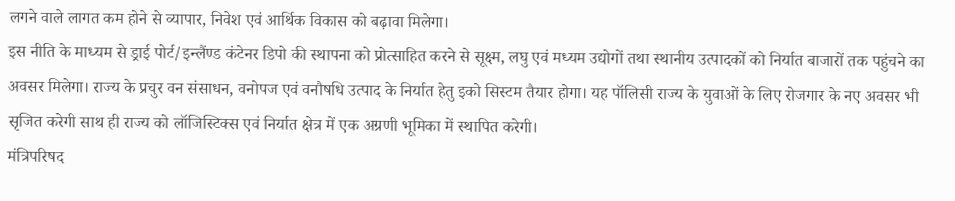लगने वाले लागत कम होने से व्यापार, निवेश एवं आर्थिक विकास को बढ़ावा मिलेगा।
इस नीति के माध्यम से ड्राई पोर्ट/इन्लैंण्ड कंटेनर डिपो की स्थापना को प्रोत्साहित करने से सूक्ष्म, लघु एवं मध्यम उद्योगों तथा स्थानीय उत्पादकों को निर्यात बाजारों तक पहुंचने का अवसर मिलेगा। राज्य के प्रचुर वन संसाधन, वनोपज एवं वनौषधि उत्पाद के निर्यात हेतु इको सिस्टम तैयार होगा। यह पॉलिसी राज्य के युवाओं के लिए रोजगार के नए अवसर भी सृजित करेगी साथ ही राज्य को लॉजिस्टिक्स एवं निर्यात क्षेत्र में एक अग्रणी भूमिका में स्थापित करेगी।
मंत्रिपरिषद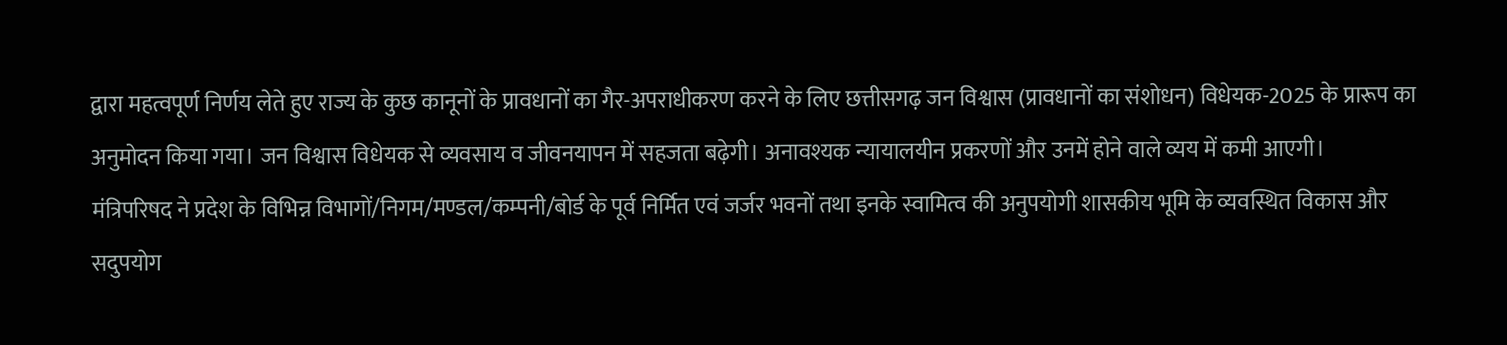द्वारा महत्वपूर्ण निर्णय लेते हुए राज्य के कुछ कानूनों के प्रावधानों का गैर-अपराधीकरण करने के लिए छत्तीसगढ़ जन विश्वास (प्रावधानों का संशोधन) विधेयक-2025 के प्रारूप का अनुमोदन किया गया। जन विश्वास विधेयक से व्यवसाय व जीवनयापन में सहजता बढ़ेगी। अनावश्यक न्यायालयीन प्रकरणों और उनमें होने वाले व्यय में कमी आएगी।
मंत्रिपरिषद ने प्रदेश के विभिन्न विभागों/निगम/मण्डल/कम्पनी/बोर्ड के पूर्व निर्मित एवं जर्जर भवनों तथा इनके स्वामित्व की अनुपयोगी शासकीय भूमि के व्यवस्थित विकास और सदुपयोग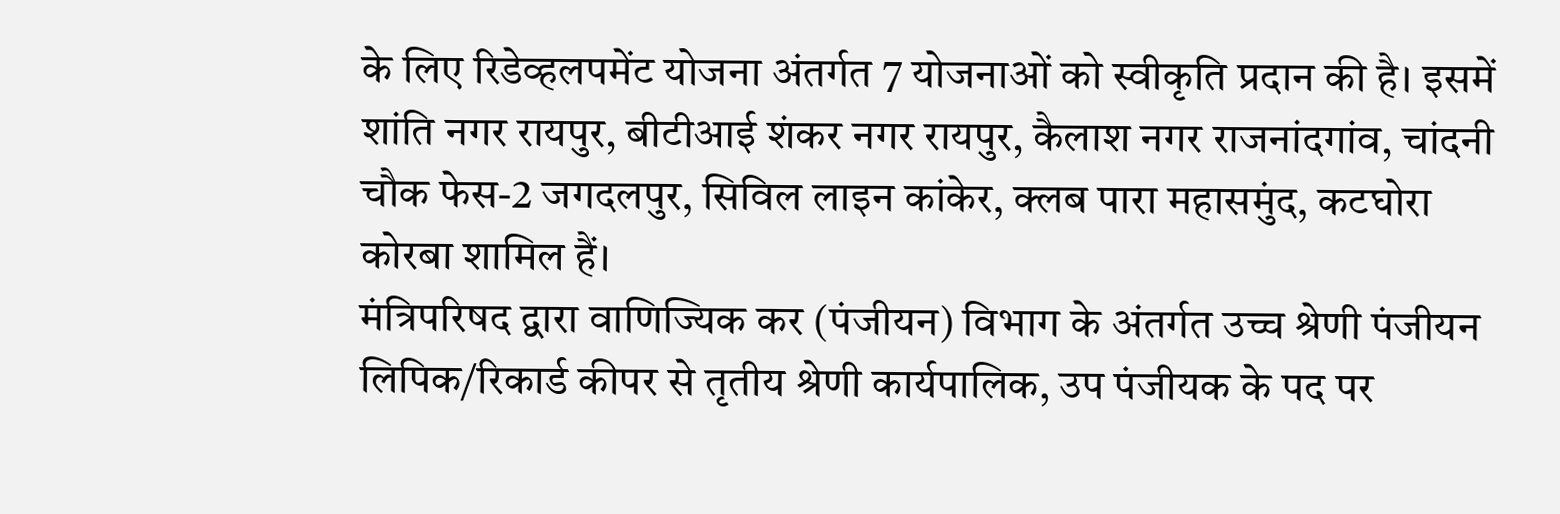के लिए रिडेव्हलपमेंट योजना अंतर्गत 7 योजनाओं को स्वीकृति प्रदान की है। इसमें शांति नगर रायपुर, बीटीआई शंकर नगर रायपुर, कैलाश नगर राजनांदगांव, चांदनी चौक फेस-2 जगदलपुर, सिविल लाइन कांकेर, क्लब पारा महासमुंद, कटघोरा कोरबा शामिल हैं।
मंत्रिपरिषद द्वारा वाणिज्यिक कर (पंजीयन) विभाग के अंतर्गत उच्च श्रेणी पंजीयन लिपिक/रिकार्ड कीपर से तृतीय श्रेणी कार्यपालिक, उप पंजीयक के पद पर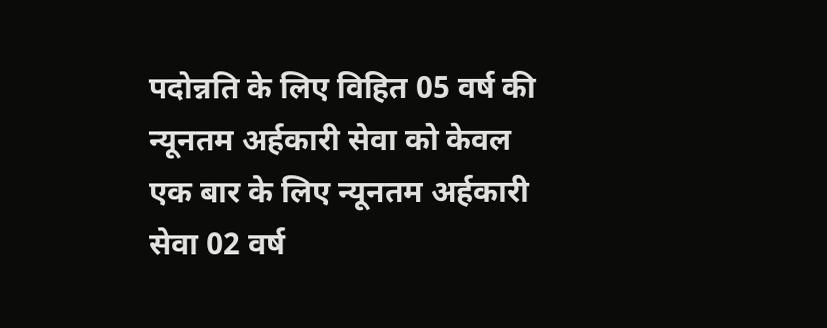पदोन्नति के लिए विहित 05 वर्ष की न्यूनतम अर्हकारी सेवा को केवल एक बार के लिए न्यूनतम अर्हकारी सेवा 02 वर्ष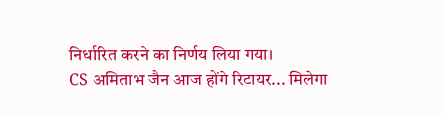निर्धारित करने का निर्णय लिया गया।
CS अमिताभ जैन आज होंगे रिटायर... मिलेगा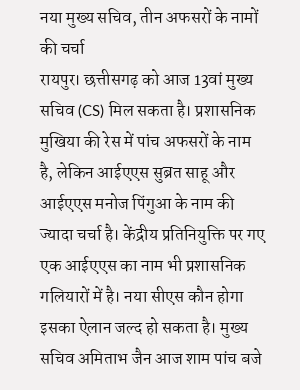नया मुख्य सचिव, तीन अफसरों के नामों की चर्चा
रायपुर। छत्तीसगढ़ को आज 13वां मुख्य सचिव (CS) मिल सकता है। प्रशासनिक मुखिया की रेस में पांच अफसरों के नाम है, लेकिन आईएएस सुब्रत साहू और आईएएस मनोज पिंगुआ के नाम की ज्यादा चर्चा है। केंद्रीय प्रतिनियुक्ति पर गए एक आईएएस का नाम भी प्रशासनिक गलियारों में है। नया सीएस कौन होगा इसका ऐलान जल्द हो सकता है। मुख्य सचिव अमिताभ जैन आज शाम पांच बजे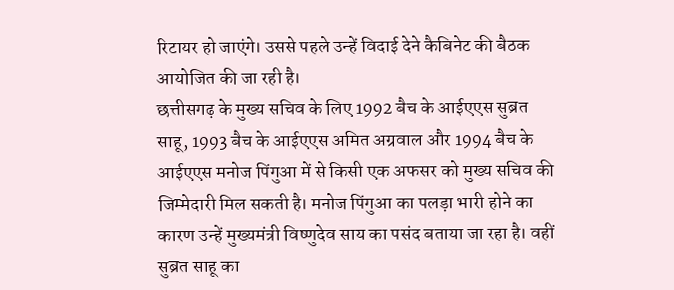रिटायर हो जाएंगे। उससे पहले उन्हें विदाई देने कैबिनेट की बैठक आयोजित की जा रही है।
छत्तीसगढ़ के मुख्य सचिव के लिए 1992 बैच के आईएएस सुब्रत साहू, 1993 बैच के आईएएस अमित अग्रवाल और 1994 बैच के आईएएस मनोज पिंगुआ में से किसी एक अफसर को मुख्य सचिव की जिम्मेदारी मिल सकती है। मनोज पिंगुआ का पलड़ा भारी होने का कारण उन्हें मुख्यमंत्री विष्णुदेव साय का पसंद बताया जा रहा है। वहीं सुब्रत साहू का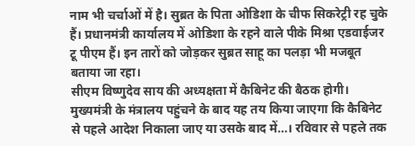नाम भी चर्चाओं में है। सुब्रत के पिता ओडिशा के चीफ सिकरेट्री रह चुके हैं। प्रधानमंत्री कार्यालय में ओडिशा के रहने वाले पीके मिश्रा एडवाईजर टू पीएम हैं। इन तारों को जोड़कर सुब्रत साहू का पलड़ा भी मजबूत बताया जा रहा।
सीएम विष्णुदेव साय की अध्यक्षता में कैबिनेट की बैठक होगी। मुख्यमंत्री के मंत्रालय पहुंचने के बाद यह तय किया जाएगा कि कैबिनेट से पहले आदेश निकाला जाए या उसके बाद में…। रविवार से पहले तक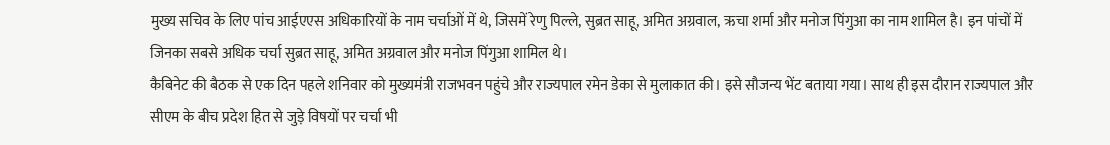मुख्य सचिव के लिए पांच आईएएस अधिकारियों के नाम चर्चाओं में थे, जिसमें रेणु पिल्ले, सुब्रत साहू, अमित अग्रवाल, ऋचा शर्मा और मनोज पिंगुआ का नाम शामिल है। इन पांचों में जिनका सबसे अधिक चर्चा सुब्रत साहू, अमित अग्रवाल और मनोज पिंगुआ शामिल थे।
कैबिनेट की बैठक से एक दिन पहले शनिवार को मुख्यमंत्री राजभवन पहुंचे और राज्यपाल रमेन डेका से मुलाकात की। इसे सौजन्य भेंट बताया गया। साथ ही इस दौरान राज्यपाल और सीएम के बीच प्रदेश हित से जुड़े विषयों पर चर्चा भी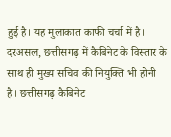हुई है। यह मुलाकात काफी चर्चा में है। दरअसल, छत्तीसगढ़ में कैबिनेट के विस्तार के साथ ही मुख्य सचिव की नियुक्ति भी होनी है। छत्तीसगढ़ कैबिनेट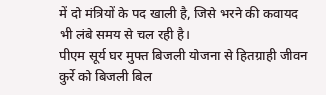में दो मंत्रियों के पद खाली है, जिसे भरने की कवायद भी लंबे समय से चल रही है।
पीएम सूर्य घर मुफ्त बिजली योजना से हितग्राही जीवन कुर्रे को बिजली बिल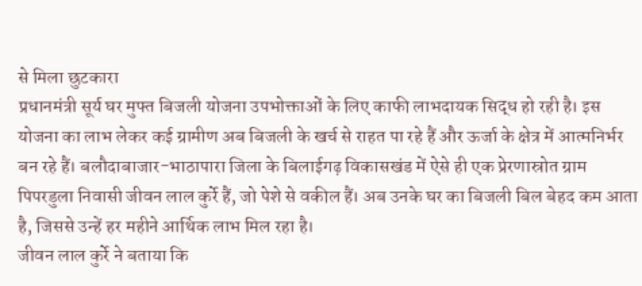से मिला छुटकारा
प्रधानमंत्री सूर्य घर मुफ्त बिजली योजना उपभोक्ताओं के लिए काफी लाभदायक सिद्ध हो रही है। इस योजना का लाभ लेकर कई ग्रामीण अब बिजली के खर्च से राहत पा रहे हैं और ऊर्जा के क्षेत्र में आत्मनिर्भर बन रहे हैं। बलौदाबाजार-भाठापारा जिला के बिलाईगढ़ विकासखंड में ऐसे ही एक प्रेरणास्रोत ग्राम पिपरडुला निवासी जीवन लाल कुर्रे हैं, जो पेशे से वकील हैं। अब उनके घर का बिजली बिल बेहद कम आता है, जिससे उन्हें हर महीने आर्थिक लाभ मिल रहा है।
जीवन लाल कुर्रे ने बताया कि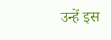उन्हें इस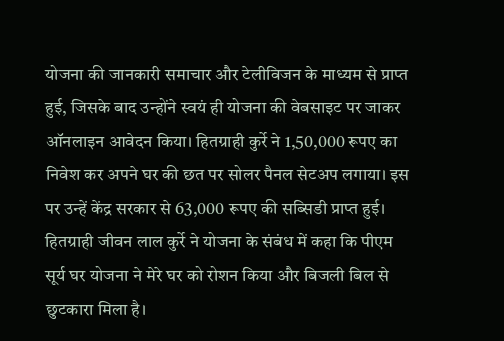योजना की जानकारी समाचार और टेलीविजन के माध्यम से प्राप्त हुई, जिसके बाद उन्होंने स्वयं ही योजना की वेबसाइट पर जाकर ऑनलाइन आवेदन किया। हितग्राही कुर्रे ने 1,50,000 रूपए का निवेश कर अपने घर की छत पर सोलर पैनल सेटअप लगाया। इस पर उन्हें केंद्र सरकार से 63,000 रूपए की सब्सिडी प्राप्त हुई।
हितग्राही जीवन लाल कुर्रे ने योजना के संबंध में कहा कि पीएम सूर्य घर योजना ने मेरे घर को रोशन किया और बिजली बिल से छुटकारा मिला है।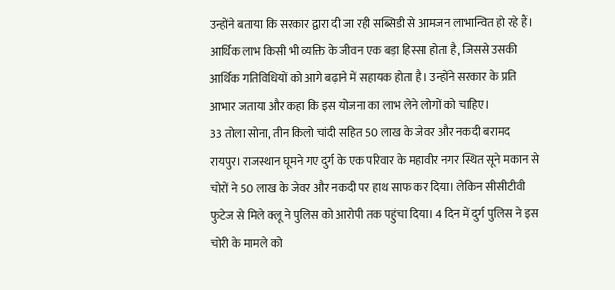उन्होंने बताया कि सरकार द्वारा दी जा रही सब्सिडी से आमजन लाभान्वित हो रहे हैं। आर्थिक लाभ किसी भी व्यक्ति के जीवन एक बड़ा हिस्सा होता है, जिससे उसकी आर्थिक गतिविधियों को आगे बढ़ाने में सहायक होता है। उन्होंने सरकार के प्रति आभार जताया और कहा कि इस योजना का लाभ लेने लोगों को चाहिए।
33 तोला सोना, तीन किलो चांदी सहित 50 लाख के जेवर और नकदी बरामद
रायपुर। राजस्थान घूमने गए दुर्ग के एक परिवार के महावीर नगर स्थित सूने मकान से चोरों ने 50 लाख के जेवर और नकदी पर हाथ साफ कर दिया। लेकिन सीसीटीवी फुटेज से मिले क्लू ने पुलिस को आरोपी तक पहुंचा दिया। 4 दिन में दुर्ग पुलिस ने इस चोरी के मामले को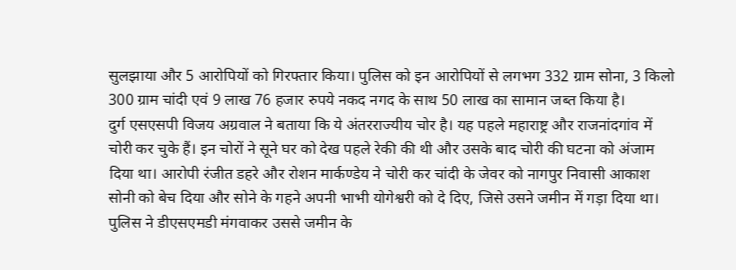सुलझाया और 5 आरोपियों को गिरफ्तार किया। पुलिस को इन आरोपियों से लगभग 332 ग्राम सोना, 3 किलो 300 ग्राम चांदी एवं 9 लाख 76 हजार रुपये नकद नगद के साथ 50 लाख का सामान जब्त किया है।
दुर्ग एसएसपी विजय अग्रवाल ने बताया कि ये अंतरराज्यीय चोर है। यह पहले महाराष्ट्र और राजनांदगांव में चोरी कर चुके हैं। इन चोरों ने सूने घर को देख पहले रेकी की थी और उसके बाद चोरी की घटना को अंजाम दिया था। आरोपी रंजीत डहरे और रोशन मार्कण्डेय ने चोरी कर चांदी के जेवर को नागपुर निवासी आकाश सोनी को बेच दिया और सोने के गहने अपनी भाभी योगेश्वरी को दे दिए, जिसे उसने जमीन में गड़ा दिया था। पुलिस ने डीएसएमडी मंगवाकर उससे जमीन के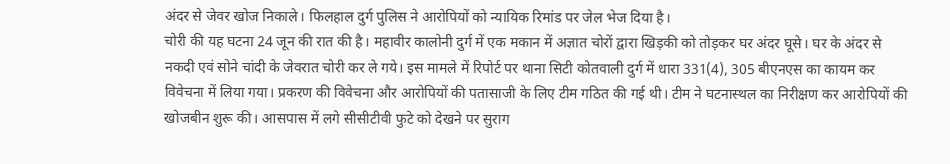अंदर से जेवर खोज निकाले। फिलहाल दुर्ग पुलिस ने आरोपियों को न्यायिक रिमांड पर जेल भेज दिया है।
चोरी की यह घटना 24 जून की रात की है। महावीर कालोनी दुर्ग में एक मकान में अज्ञात चोरों द्वारा खिड़की को तोड़कर घर अंदर घूसे। घर के अंदर से नकदी एवं सोने चांदी के जेवरात चोरी कर ले गये। इस मामले में रिपोर्ट पर थाना सिटी कोतवाली दुर्ग में धारा 331(4), 305 बीएनएस का कायम कर विवेचना में लिया गया। प्रकरण की विवेचना और आरोपियों की पतासाजी के लिए टीम गठित की गई थी। टीम ने घटनास्थल का निरीक्षण कर आरोपियों की खोजबीन शुरू की। आसपास में लगे सीसीटीवी फुटे को देखने पर सुराग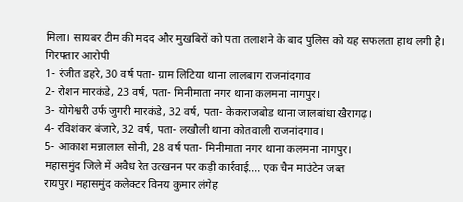मिला। सायबर टीम की मदद और मुखबिरों को पता तलाशने के बाद पुलिस को यह सफलता हाथ लगी है।
गिरफ्तार आरोपी
1- रंजीत डहरे, 30 वर्ष पता- ग्राम लिटिया थाना लालबाग राजनांदगाव
2- रोशन मारकंडे, 23 वर्ष, पता- मिनीमाता नगर थाना कलमना नागपुर।
3- योगेश्वरी उर्फ जुगरी मारकंडे, 32 वर्ष, पता- केकराजबोड थाना जालबांधा खैरागढ़।
4- रविशंकर बंजारे, 32 वर्ष, पता- लखौली थाना कोतवाली राजनांदगाव।
5- आकाश मन्नालाल सोनी, 28 वर्ष पता- मिनीमाता नगर थाना कलमना नागपुर।
महासमुंद जिले में अवैध रेत उत्खनन पर कड़ी कार्रवाई.... एक चैन माउंटेन जब्त
रायपुर। महासमुंद कलेक्टर विनय कुमार लंगेह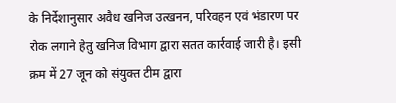के निर्देशानुसार अवैध खनिज उत्खनन, परिवहन एवं भंडारण पर रोक लगाने हेतु खनिज विभाग द्वारा सतत कार्रवाई जारी है। इसी क्रम में 27 जून को संयुक्त टीम द्वारा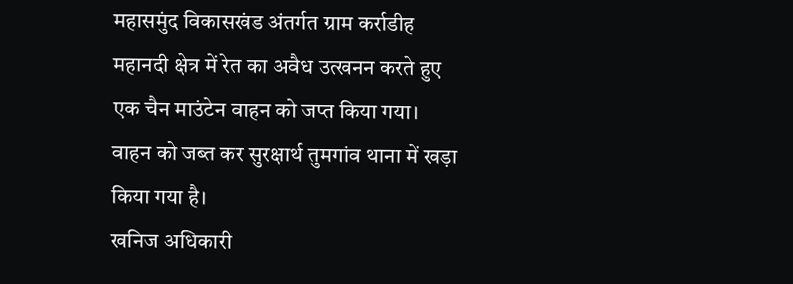महासमुंद विकासखंड अंतर्गत ग्राम कर्राडीह महानदी क्षेत्र में रेत का अवैध उत्खनन करते हुए एक चैन माउंटेन वाहन को जप्त किया गया। वाहन को जब्त कर सुरक्षार्थ तुमगांव थाना में खड़ा किया गया है।
खनिज अधिकारी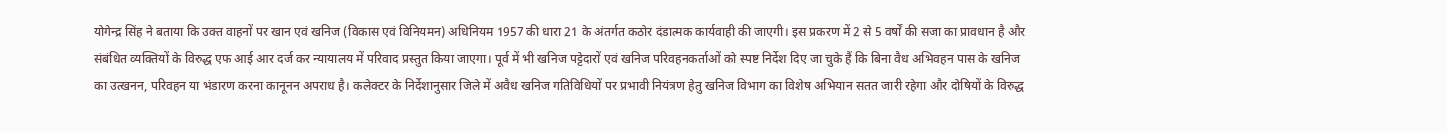योगेन्द्र सिंह ने बताया कि उक्त वाहनों पर खान एवं खनिज (विकास एवं विनियमन) अधिनियम 1957 की धारा 21 के अंतर्गत कठोर दंडात्मक कार्यवाही की जाएगी। इस प्रकरण में 2 से 5 वर्षों की सजा का प्रावधान है और संबंधित व्यक्तियों के विरुद्ध एफ आई आर दर्ज कर न्यायालय में परिवाद प्रस्तुत किया जाएगा। पूर्व में भी खनिज पट्टेदारों एवं खनिज परिवहनकर्ताओं को स्पष्ट निर्देश दिए जा चुके हैं कि बिना वैध अभिवहन पास के खनिज का उत्खनन, परिवहन या भंडारण करना कानूनन अपराध है। कलेक्टर के निर्देशानुसार जिले में अवैध खनिज गतिविधियों पर प्रभावी नियंत्रण हेतु खनिज विभाग का विशेष अभियान सतत जारी रहेगा और दोषियों के विरुद्ध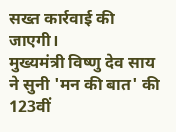सख्त कार्रवाई की जाएगी।
मुख्यमंत्री विष्णु देव साय ने सुनी 'मन की बात' की 123वीं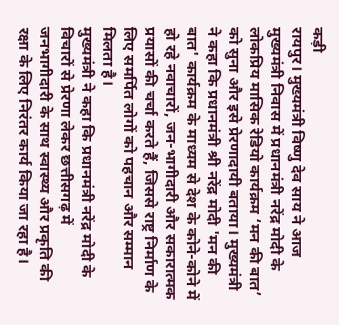कड़ी
रायपुर। मुख्यमंत्री विष्णु देव साय ने आज मुख्यमंत्री निवास में प्रधानमंत्री नरेंद्र मोदी के लोकप्रिय मासिक रेडियो कार्यक्रम ‘मन की बात’ को सुना और इसे प्रेरणादायी बताया। मुख्यमंत्री ने कहा कि प्रधानमंत्री श्री नरेंद्र मोदी 'मन की बात' कार्यक्रम के माध्यम से देश के कोने-कोने में हो रहे नवाचारों, जन-भागीदारी और सकारात्मक प्रयासों की चर्चा करते हैं, जिससे राष्ट्र निर्माण के लिए समर्पित लोगों को पहचान और सम्मान मिलता है।
मुख्यमंत्री ने कहा कि प्रधानमंत्री नरेंद्र मोदी के विचारों से प्रेरणा लेकर छत्तीसगढ़ में जनभागीदारी के साथ स्वास्थ्य और प्रकृति की रक्षा के लिए निरंतर कार्य किया जा रहा है।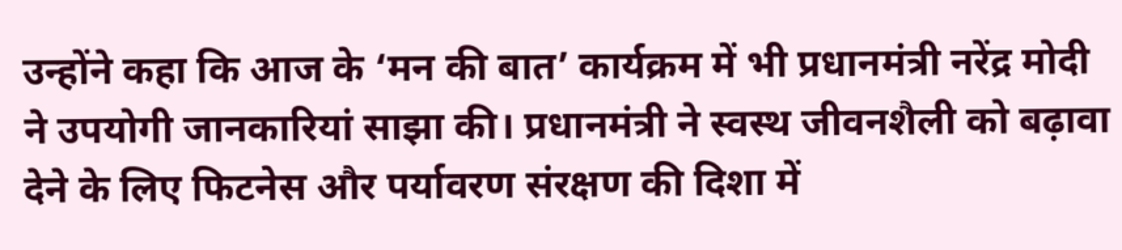उन्होंने कहा कि आज के ‘मन की बात’ कार्यक्रम में भी प्रधानमंत्री नरेंद्र मोदी ने उपयोगी जानकारियां साझा की। प्रधानमंत्री ने स्वस्थ जीवनशैली को बढ़ावा देने के लिए फिटनेस और पर्यावरण संरक्षण की दिशा में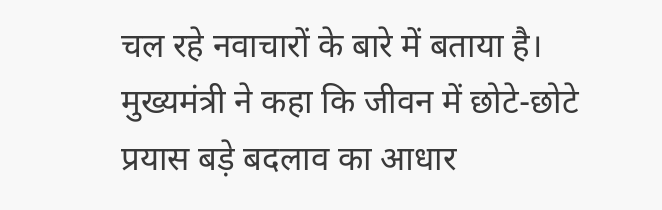चल रहे नवाचारों के बारे में बताया है।
मुख्यमंत्री ने कहा कि जीवन में छोटे-छोटे प्रयास बड़े बदलाव का आधार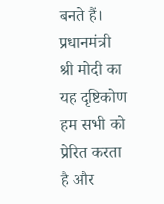बनते हैं। प्रधानमंत्री श्री मोदी का यह दृष्टिकोण हम सभी को प्रेरित करता है और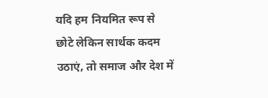यदि हम नियमित रूप से छोटे लेकिन सार्थक कदम उठाएं, तो समाज और देश में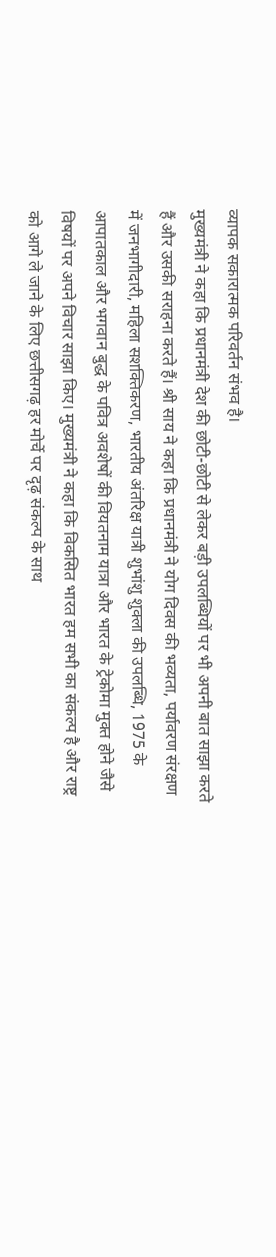व्यापक सकारात्मक परिवर्तन संभव है।
मुख्यमंत्री ने कहा कि प्रधानमंत्री देश की छोटी-छोटी से लेकर बड़ी उपलब्धियों पर भी अपनी बात साझा करते हैं और उसकी सराहना करते हैं। श्री साय ने कहा कि प्रधानमंत्री ने योग दिवस की भव्यता, पर्यावरण संरक्षण में जनभागीदारी, महिला सशक्तिकरण, भारतीय अंतरिक्ष यात्री शुभांशु शुक्ला की उपलब्धि, 1975 के आपातकाल और भगवान बुद्ध के पवित्र अवशेषों की वियतनाम यात्रा और भारत के ट्रेकोमा मुक्त होने जैसे विषयों पर अपने विचार साझा किए। मुख्यमंत्री ने कहा कि विकसित भारत हम सभी का संकल्प है और राष्ट्र को आगे ले जाने के लिए छत्तीसगढ़ हर मोर्चे पर दृढ़ संकल्प के साथ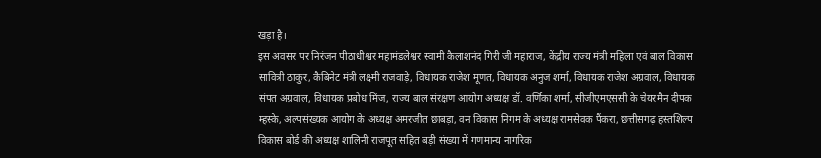खड़ा है।
इस अवसर पर निरंजन पीठाधीश्वर महामंडलेश्वर स्वामी कैलाशनंद गिरी जी महाराज, केंद्रीय राज्य मंत्री महिला एवं बाल विकास सावित्री ठाकुर, कैबिनेट मंत्री लक्ष्मी राजवाड़े, विधायक राजेश मूणत, विधायक अनुज शर्मा, विधायक राजेश अग्रवाल, विधायक संपत अग्रवाल, विधायक प्रबोध मिंज, राज्य बाल संरक्षण आयोग अध्यक्ष डॉ. वर्णिका शर्मा, सीजीएमएससी के चेयरमैन दीपक म्हस्के, अल्पसंख्यक आयोग के अध्यक्ष अमरजीत छाबड़ा, वन विकास निगम के अध्यक्ष रामसेवक पैंकरा, छत्तीसगढ़ हस्तशिल्प विकास बोर्ड की अध्यक्ष शालिनी राजपूत सहित बड़ी संख्या में गणमान्य नागरिक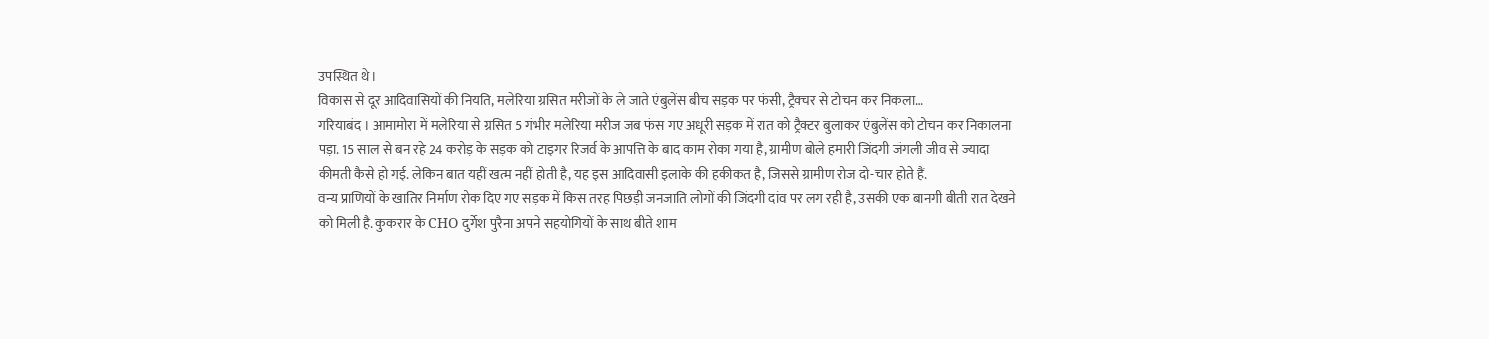उपस्थित थे।
विकास से दूर आदिवासियों की नियति, मलेरिया ग्रसित मरीजों के ले जाते एंबुलेंस बीच सड़क पर फंसी, ट्रैक्चर से टोचन कर निकला…
गरियाबंद । आमामोरा में मलेरिया से ग्रसित 5 गंभीर मलेरिया मरीज जब फंस गए अधूरी सड़क में रात को ट्रैक्टर बुलाकर एंबुलेंस को टोचन कर निकालना पड़ा. 15 साल से बन रहे 24 करोड़ के सड़क को टाइगर रिजर्व के आपत्ति के बाद काम रोका गया है, ग्रामीण बोले हमारी जिंदगी जंगली जीव से ज्यादा कीमती कैसे हो गई. लेकिन बात यहीं खत्म नहीं होती है, यह इस आदिवासी इलाके की हकीकत है, जिससे ग्रामीण रोज दो-चार होते हैं.
वन्य प्राणियों के खातिर निर्माण रोक दिए गए सड़क में किस तरह पिछड़ी जनजाति लोगों की जिंदगी दांव पर लग रही है, उसकी एक बानगी बीती रात देखने को मिली है. कुकरार के CHO दुर्गेश पुरैना अपने सहयोगियों के साथ बीते शाम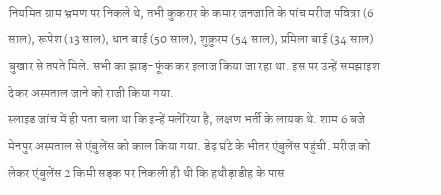नियमित ग्राम भ्रमण पर निकले थे, तभी कुकरार के कमार जनजाति के पांच मरीज पवित्रा (6 साल), रूपेश (13 साल), धान बाई (50 साल), शुक्रुरम (54 साल), प्रमिला बाई (34 साल) बुखार से तपते मिले. सभी का झाड़-फूंक कर इलाज किया जा रहा था. इस पर उन्हें समझाइश देकर अस्पताल जाने को राजी किया गया.
स्लाइड जांच में ही पता चला था कि इन्हें मलेरिया है, लक्षण भर्ती के लायक थे. शाम 6 बजे मेनपुर अस्पताल से एंबुलेंस को काल किया गया. डेढ़ घंटे के भीतर एंबुलेंस पहुंची. मरीज को लेकर एंबुलेंस 2 किमी सड़क पर निकली ही थी कि हथौड़ाडीह के पास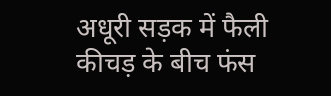अधूरी सड़क में फैली कीचड़ के बीच फंस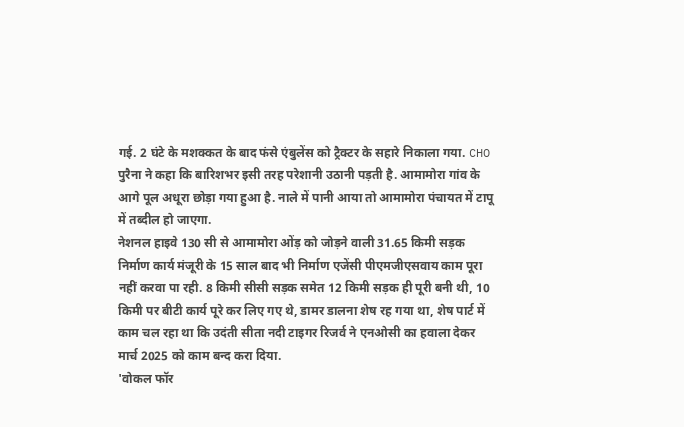गई. 2 घंटे के मशक्कत के बाद फंसे एंबुलेंस को ट्रैक्टर के सहारे निकाला गया. CHO पुरैना ने कहा कि बारिशभर इसी तरह परेशानी उठानी पड़ती है. आमामोरा गांव के आगे पूल अधूरा छोड़ा गया हुआ है. नाले में पानी आया तो आमामोरा पंचायत में टापू में तब्दील हो जाएगा.
नेशनल हाइवे 130 सी से आमामोरा ओंड़ को जोड़ने वाली 31.65 किमी सड़क निर्माण कार्य मंजूरी के 15 साल बाद भी निर्माण एजेंसी पीएमजीएसवाय काम पूरा नहीं करवा पा रही. 8 किमी सीसी सड़क समेत 12 किमी सड़क ही पूरी बनी थी, 10 किमी पर बीटी कार्य पूरे कर लिए गए थे, डामर डालना शेष रह गया था, शेष पार्ट में काम चल रहा था कि उदंती सीता नदी टाइगर रिजर्व ने एनओसी का हवाला देकर मार्च 2025 को काम बन्द करा दिया.
'वोकल फॉर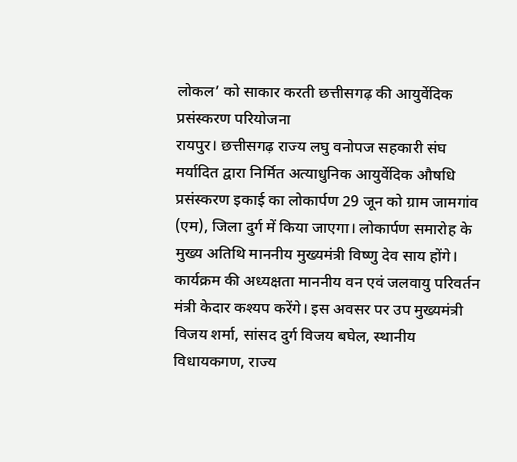लोकल’ को साकार करती छत्तीसगढ़ की आयुर्वेदिक प्रसंस्करण परियोजना
रायपुर। छत्तीसगढ़ राज्य लघु वनोपज सहकारी संघ मर्यादित द्वारा निर्मित अत्याधुनिक आयुर्वेदिक औषधि प्रसंस्करण इकाई का लोकार्पण 29 जून को ग्राम जामगांव (एम), जिला दुर्ग में किया जाएगा। लोकार्पण समारोह के मुख्य अतिथि माननीय मुख्यमंत्री विष्णु देव साय होंगे। कार्यक्रम की अध्यक्षता माननीय वन एवं जलवायु परिवर्तन मंत्री केदार कश्यप करेंगे। इस अवसर पर उप मुख्यमंत्री विजय शर्मा, सांसद दुर्ग विजय बघेल, स्थानीय विधायकगण, राज्य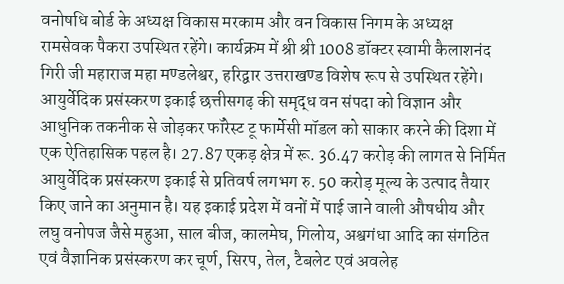वनोषधि बोर्ड के अध्यक्ष विकास मरकाम और वन विकास निगम के अध्यक्ष रामसेवक पैकरा उपस्थित रहेंगे। कार्यक्रम में श्री श्री 1008 डॉक्टर स्वामी कैलाशनंद गिरी जी महाराज महा मण्डलेश्वर, हरिद्वार उत्तराखण्ड विशेष रूप से उपस्थित रहेंगे।
आयुर्वेदिक प्रसंस्करण इकाई छत्तीसगढ़ की समृद्ध वन संपदा को विज्ञान और आधुनिक तकनीक से जोड़कर फॉरेस्ट टू फार्मेसी मॉडल को साकार करने की दिशा में एक ऐतिहासिक पहल है। 27.87 एकड़ क्षेत्र में रू. 36.47 करोड़ की लागत से निर्मित आयुर्वेदिक प्रसंस्करण इकाई से प्रतिवर्ष लगभग रु. 50 करोड़ मूल्य के उत्पाद तैयार किए जाने का अनुमान है। यह इकाई प्रदेश में वनों में पाई जाने वाली औषधीय और लघु वनोपज जैसे महुआ, साल बीज, कालमेघ, गिलोय, अश्वगंधा आदि का संगठित एवं वैज्ञानिक प्रसंस्करण कर चूर्ण, सिरप, तेल, टैबलेट एवं अवलेह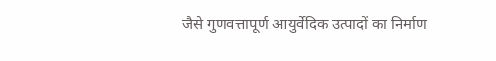जैसे गुणवत्तापूर्ण आयुर्वेदिक उत्पादों का निर्माण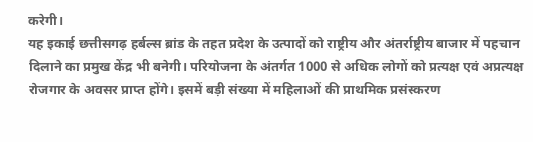करेगी।
यह इकाई छत्तीसगढ़ हर्बल्स ब्रांड के तहत प्रदेश के उत्पादों को राष्ट्रीय और अंतर्राष्ट्रीय बाजार में पहचान दिलाने का प्रमुख केंद्र भी बनेगी। परियोजना के अंतर्गत 1000 से अधिक लोगों को प्रत्यक्ष एवं अप्रत्यक्ष रोजगार के अवसर प्राप्त होंगे। इसमें बड़ी संख्या में महिलाओं की प्राथमिक प्रसंस्करण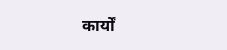कार्यों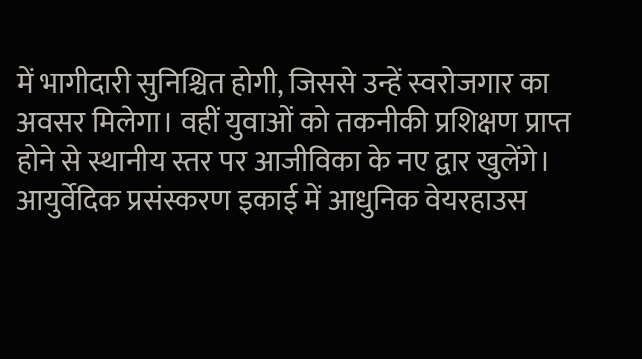में भागीदारी सुनिश्चित होगी, जिससे उन्हें स्वरोजगार का अवसर मिलेगा। वहीं युवाओं को तकनीकी प्रशिक्षण प्राप्त होने से स्थानीय स्तर पर आजीविका के नए द्वार खुलेंगे।
आयुर्वेदिक प्रसंस्करण इकाई में आधुनिक वेयरहाउस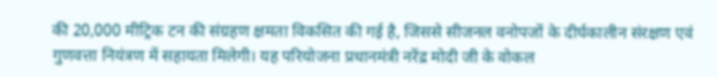की 20,000 मीट्रिक टन की संग्रहण क्षमता विकसित की गई है, जिससे सीजनल वनोपजों के दीर्घकालीन संरक्षण एवं गुणवत्ता नियंत्रण में सहायता मिलेगी। यह परियोजना प्रधानमंत्री नरेंद्र मोदी जी के वोकल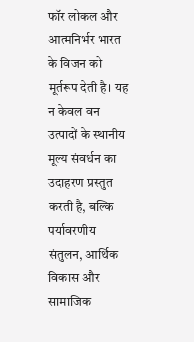फॉर लोकल और आत्मनिर्भर भारत के विजन को मूर्तरूप देती है। यह न केवल वन उत्पादों के स्थानीय मूल्य संवर्धन का उदाहरण प्रस्तुत करती है, बल्कि पर्यावरणीय संतुलन, आर्थिक विकास और सामाजिक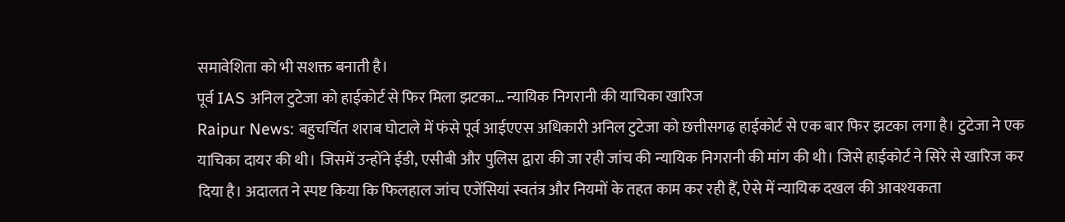समावेशिता को भी सशक्त बनाती है।
पूर्व IAS अनिल टुटेजा को हाईकोर्ट से फिर मिला झटका… न्यायिक निगरानी की याचिका खारिज
Raipur News: बहुचर्चित शराब घोटाले में फंसे पूर्व आईएएस अधिकारी अनिल टुटेजा को छत्तीसगढ़ हाईकोर्ट से एक बार फिर झटका लगा है। टुटेजा ने एक याचिका दायर की थी। जिसमें उन्होंने ईडी, एसीबी और पुलिस द्वारा की जा रही जांच की न्यायिक निगरानी की मांग की थी। जिसे हाईकोर्ट ने सिरे से खारिज कर दिया है। अदालत ने स्पष्ट किया कि फिलहाल जांच एजेंसियां स्वतंत्र और नियमों के तहत काम कर रही हैं, ऐसे में न्यायिक दखल की आवश्यकता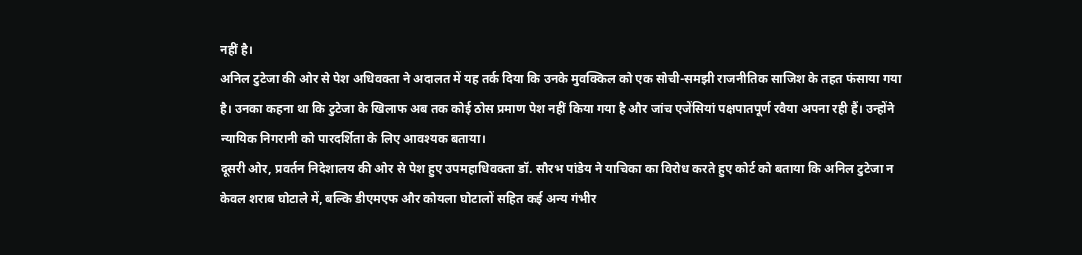नहीं है।
अनिल टुटेजा की ओर से पेश अधिवक्ता ने अदालत में यह तर्क दिया कि उनके मुवक्किल को एक सोची-समझी राजनीतिक साजिश के तहत फंसाया गया है। उनका कहना था कि टुटेजा के खिलाफ अब तक कोई ठोस प्रमाण पेश नहीं किया गया है और जांच एजेंसियां पक्षपातपूर्ण रवैया अपना रही हैं। उन्होंने न्यायिक निगरानी को पारदर्शिता के लिए आवश्यक बताया।
दूसरी ओर, प्रवर्तन निदेशालय की ओर से पेश हुए उपमहाधिवक्ता डॉ. सौरभ पांडेय ने याचिका का विरोध करते हुए कोर्ट को बताया कि अनिल टुटेजा न केवल शराब घोटाले में, बल्कि डीएमएफ और कोयला घोटालों सहित कई अन्य गंभीर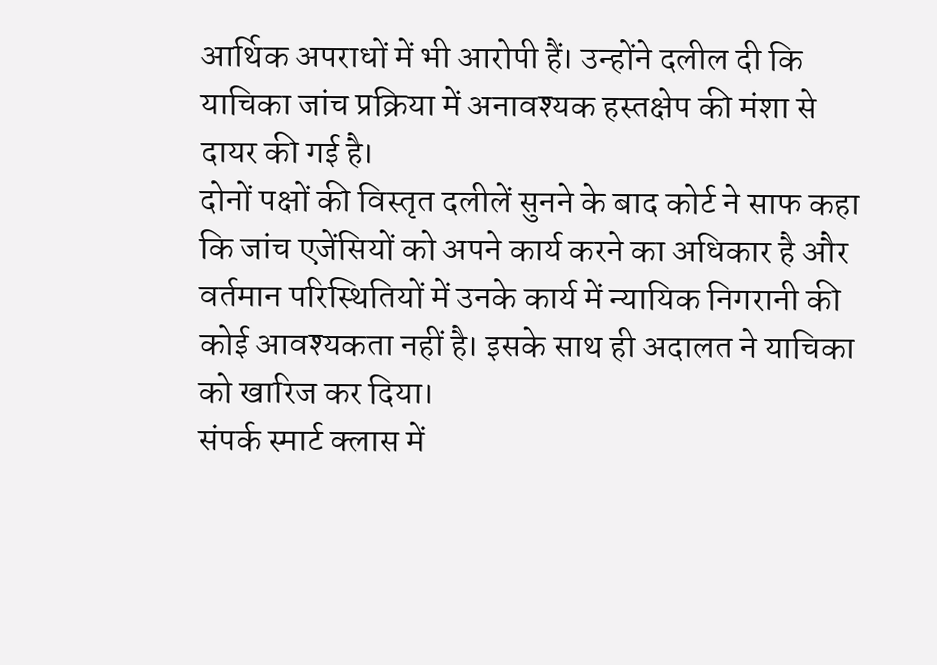आर्थिक अपराधों में भी आरोपी हैं। उन्होंने दलील दी कि याचिका जांच प्रक्रिया में अनावश्यक हस्तक्षेप की मंशा से दायर की गई है।
दोनों पक्षों की विस्तृत दलीलें सुनने के बाद कोर्ट ने साफ कहा कि जांच एजेंसियों को अपने कार्य करने का अधिकार है और वर्तमान परिस्थितियों में उनके कार्य में न्यायिक निगरानी की कोई आवश्यकता नहीं है। इसके साथ ही अदालत ने याचिका को खारिज कर दिया।
संपर्क स्मार्ट क्लास में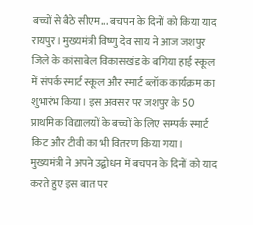बच्चों से बैठे सीएम... बचपन के दिनों को किया याद
रायपुर। मुख्यमंत्री विष्णु देव साय ने आज जशपुर जिले के कांसाबेल विकासखंड के बगिया हाई स्कूल में संपर्क स्मार्ट स्कूल और स्मार्ट ब्लॉक कार्यक्रम का शुभारंभ किया। इस अवसर पर जशपुर के 50 प्राथमिक विद्यालयों के बच्चों के लिए सम्पर्क स्मार्ट किट और टीवी का भी वितरण किया गया।
मुख्यमंत्री ने अपने उद्बोधन में बचपन के दिनों को याद करते हुए इस बात पर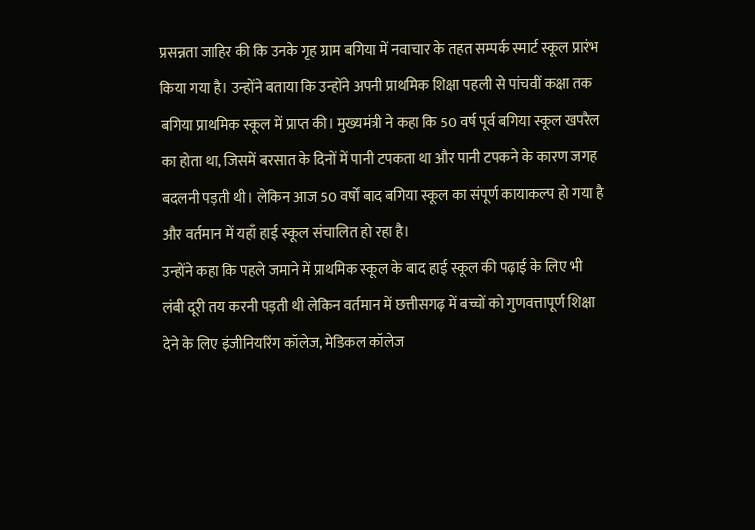प्रसन्नता जाहिर की कि उनके गृह ग्राम बगिया में नवाचार के तहत सम्पर्क स्मार्ट स्कूल प्रारंभ किया गया है। उन्होंने बताया कि उन्होंने अपनी प्राथमिक शिक्षा पहली से पांचवीं कक्षा तक बगिया प्राथमिक स्कूल में प्राप्त की। मुख्यमंत्री ने कहा कि 50 वर्ष पूर्व बगिया स्कूल खपरैल का होता था, जिसमें बरसात के दिनों में पानी टपकता था और पानी टपकने के कारण जगह बदलनी पड़ती थी। लेकिन आज 50 वर्षों बाद बगिया स्कूल का संपूर्ण कायाकल्प हो गया है और वर्तमान में यहाँ हाई स्कूल संचालित हो रहा है।
उन्होंने कहा कि पहले जमाने में प्राथमिक स्कूल के बाद हाई स्कूल की पढ़ाई के लिए भी लंबी दूरी तय करनी पड़ती थी लेकिन वर्तमान में छत्तीसगढ़ में बच्चों को गुणवत्तापूर्ण शिक्षा देने के लिए इंजीनियरिंग कॉलेज, मेडिकल कॉलेज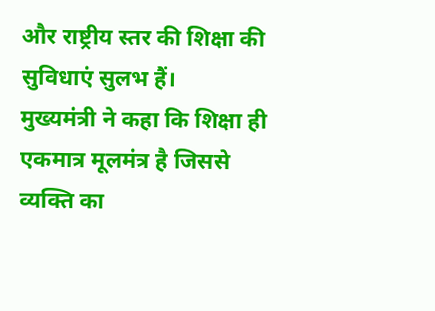और राष्ट्रीय स्तर की शिक्षा की सुविधाएं सुलभ हैं।
मुख्यमंत्री ने कहा कि शिक्षा ही एकमात्र मूलमंत्र है जिससे व्यक्ति का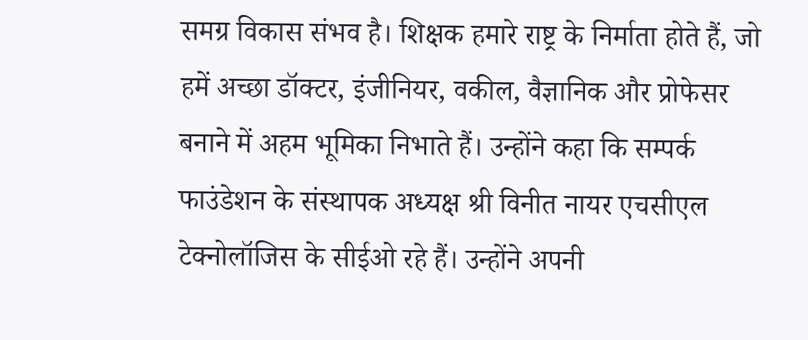समग्र विकास संभव है। शिक्षक हमारे राष्ट्र के निर्माता होते हैं, जो हमें अच्छा डॉक्टर, इंजीनियर, वकील, वैज्ञानिक और प्रोफेसर बनाने में अहम भूमिका निभाते हैं। उन्होंने कहा कि सम्पर्क फाउंडेशन के संस्थापक अध्यक्ष श्री विनीत नायर एचसीएल टेक्नोलॉजिस के सीईओ रहे हैं। उन्होंने अपनी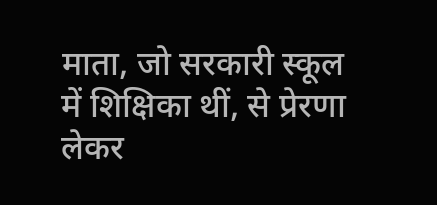माता, जो सरकारी स्कूल में शिक्षिका थीं, से प्रेरणा लेकर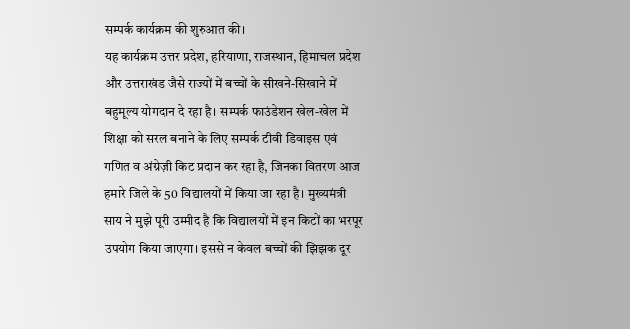सम्पर्क कार्यक्रम की शुरुआत की।
यह कार्यक्रम उत्तर प्रदेश, हरियाणा, राजस्थान, हिमाचल प्रदेश और उत्तराखंड जैसे राज्यों में बच्चों के सीखने-सिखाने में बहुमूल्य योगदान दे रहा है। सम्पर्क फाउंडेशन खेल-खेल में शिक्षा को सरल बनाने के लिए सम्पर्क टीवी डिवाइस एवं गणित व अंग्रेज़ी किट प्रदान कर रहा है, जिनका वितरण आज हमारे जिले के 50 विद्यालयों में किया जा रहा है। मुख्यमंत्री साय ने मुझे पूरी उम्मीद है कि विद्यालयों में इन किटों का भरपूर उपयोग किया जाएगा। इससे न केवल बच्चों की झिझक दूर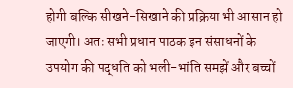होगी बल्कि सीखने-सिखाने की प्रक्रिया भी आसान हो जाएगी। अतः सभी प्रधान पाठक इन संसाधनों के उपयोग की पद्धति को भली-भांति समझें और बच्चों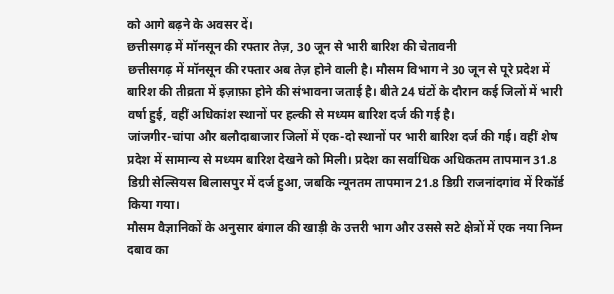को आगे बढ़ने के अवसर दें।
छत्तीसगढ़ में मॉनसून की रफ्तार तेज़, 30 जून से भारी बारिश की चेतावनी
छत्तीसगढ़ में मॉनसून की रफ्तार अब तेज़ होने वाली है। मौसम विभाग ने 30 जून से पूरे प्रदेश में बारिश की तीव्रता में इज़ाफ़ा होने की संभावना जताई है। बीते 24 घंटों के दौरान कई जिलों में भारी वर्षा हुई, वहीं अधिकांश स्थानों पर हल्की से मध्यम बारिश दर्ज की गई है।
जांजगीर-चांपा और बलौदाबाजार जिलों में एक-दो स्थानों पर भारी बारिश दर्ज की गई। वहीं शेष प्रदेश में सामान्य से मध्यम बारिश देखने को मिली। प्रदेश का सर्वाधिक अधिकतम तापमान 31.8 डिग्री सेल्सियस बिलासपुर में दर्ज हुआ, जबकि न्यूनतम तापमान 21.8 डिग्री राजनांदगांव में रिकॉर्ड किया गया।
मौसम वैज्ञानिकों के अनुसार बंगाल की खाड़ी के उत्तरी भाग और उससे सटे क्षेत्रों में एक नया निम्न दबाव का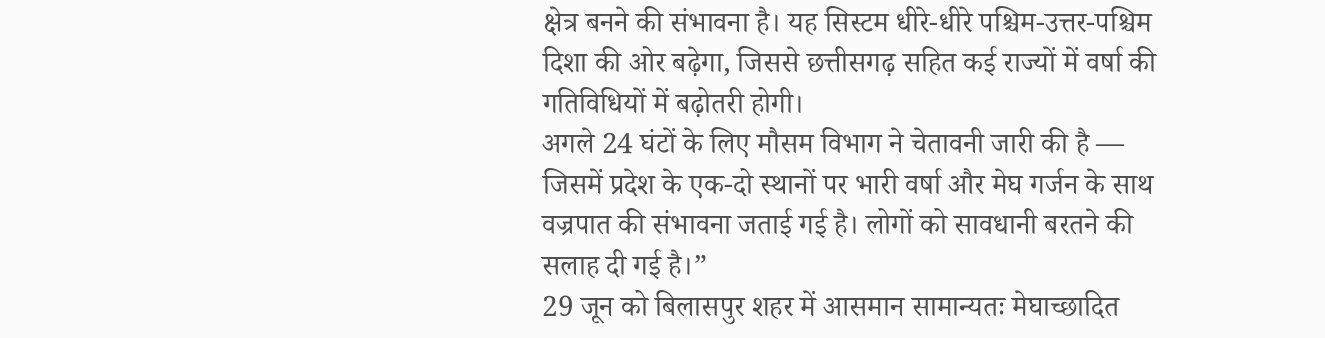क्षेत्र बनने की संभावना है। यह सिस्टम धीरे-धीरे पश्चिम-उत्तर-पश्चिम दिशा की ओर बढ़ेगा, जिससे छत्तीसगढ़ सहित कई राज्यों में वर्षा की गतिविधियों में बढ़ोतरी होगी।
अगले 24 घंटों के लिए मौसम विभाग ने चेतावनी जारी की है — जिसमें प्रदेश के एक-दो स्थानों पर भारी वर्षा और मेघ गर्जन के साथ वज्रपात की संभावना जताई गई है। लोगों को सावधानी बरतने की सलाह दी गई है।”
29 जून को बिलासपुर शहर में आसमान सामान्यतः मेघाच्छादित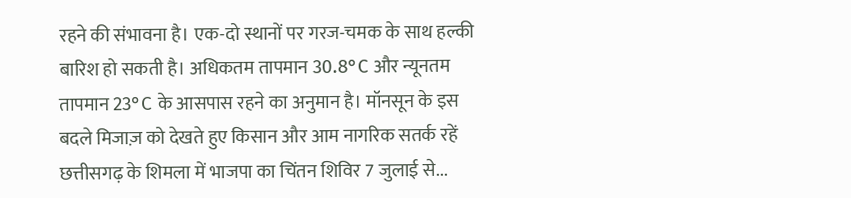रहने की संभावना है। एक-दो स्थानों पर गरज-चमक के साथ हल्की बारिश हो सकती है। अधिकतम तापमान 30.8°C और न्यूनतम तापमान 23°C के आसपास रहने का अनुमान है। मॉनसून के इस बदले मिजाज़ को देखते हुए किसान और आम नागरिक सतर्क रहें
छत्तीसगढ़ के शिमला में भाजपा का चिंतन शिविर 7 जुलाई से...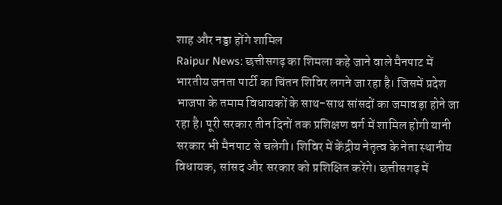शाह और नड्डा होंगे शामिल
Raipur News: छत्तीसगढ़ का शिमला कहे जाने वाले मैनपाट में भारतीय जनता पार्टी का चिंतन शिविर लगने जा रहा है। जिसमें प्रदेश भाजपा के तमाम विधायकों के साथ-साथ सांसदों का जमावड़ा होने जा रहा है। पूरी सरकार तीन दिनों तक प्रशिक्षण वर्ग में शामिल होगी यानी सरकार भी मैनपाट से चलेगी। शिविर में केंद्रीय नेतृत्व के नेता स्थानीय विधायक, सांसद और सरकार को प्रशिक्षित करेंगे। छत्तीसगढ़ में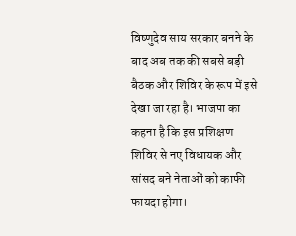विष्णुदेव साय सरकार बनने के बाद अब तक की सबसे बड़ी बैठक और शिविर के रूप में इसे देखा जा रहा है। भाजपा का कहना है कि इस प्रशिक्षण शिविर से नए विधायक और सांसद बने नेताओं को काफी फायदा होगा।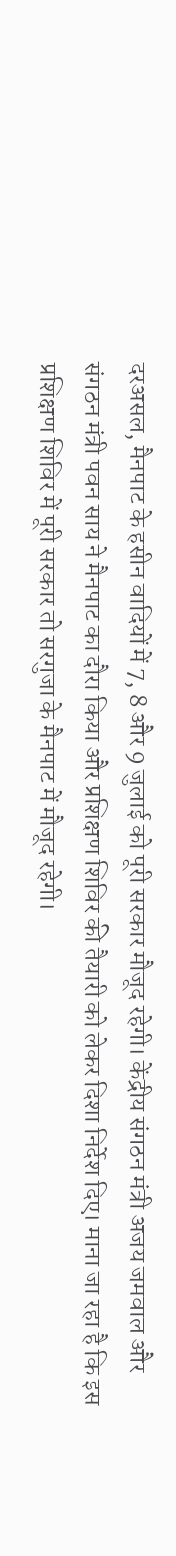दरअसल, मैनपाट के हसीन वादियों में 7, 8 और 9 जुलाई को पूरी सरकार मौजूद रहेगी। केंद्रीय संगठन मंत्री अजय जमवाल और संगठन मंत्री पवन साय ने मैनपाट का दौरा किया और प्रशिक्षण शिविर की तैयारी को लेकर दिशा निर्देश दिए। माना जा रहा है कि इस प्रशिक्षण शिविर में पूरी सरकार तो सरगुजा के मैनपाट में मौजूद रहेगी।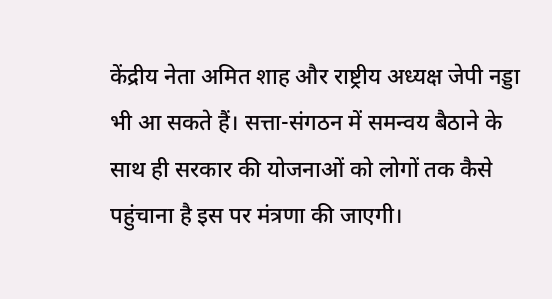केंद्रीय नेता अमित शाह और राष्ट्रीय अध्यक्ष जेपी नड्डा भी आ सकते हैं। सत्ता-संगठन में समन्वय बैठाने के साथ ही सरकार की योजनाओं को लोगों तक कैसे पहुंचाना है इस पर मंत्रणा की जाएगी।